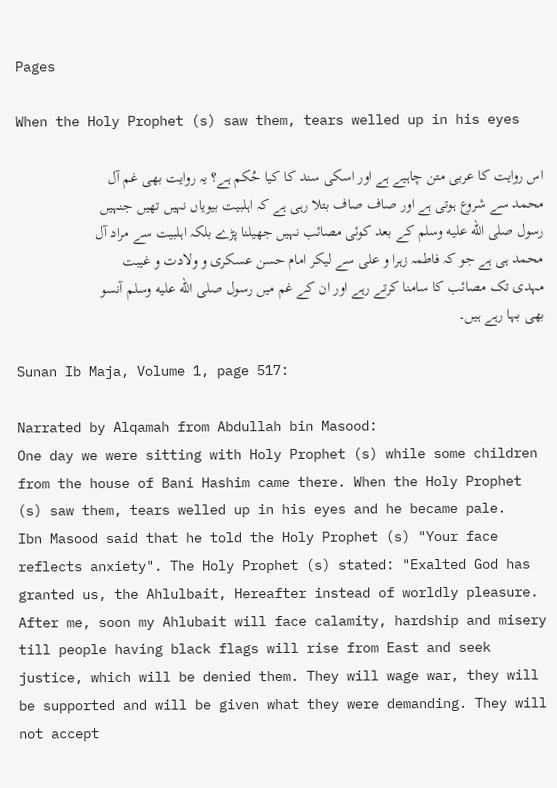Pages

When the Holy Prophet (s) saw them, tears welled up in his eyes

اس روایت کا عربی متن چاہیے ہے اور اسکی سند کا کیا حُکم ہے؟ یہ روایت بھی غم آل محمد سے شروع ہوتی ہے اور صاف صاف بتلا رہی ہے کہ اہلبیت بیویاں نہیں تھیں جنہیں رسول صلى الله عليه وسلم کے بعد کوئی مصائب نہیں جھیلنا پڑے بلکہ اہلبیت سے مراد آل محمد ہی ہے جو کہ فاطمہ زہرا و علی سے لیکر امام حسن عسکری و ولادت و غیبت مہدی تک مصائب کا سامنا کرتے رہے اور ان کے غم میں رسول صلى الله عليه وسلم آنسو بھی بہا رہے ہیں۔

Sunan Ib Maja, Volume 1, page 517:

Narrated by Alqamah from Abdullah bin Masood:
One day we were sitting with Holy Prophet (s) while some children from the house of Bani Hashim came there. When the Holy Prophet (s) saw them, tears welled up in his eyes and he became pale.
Ibn Masood said that he told the Holy Prophet (s) "Your face reflects anxiety". The Holy Prophet (s) stated: "Exalted God has granted us, the Ahlulbait, Hereafter instead of worldly pleasure.
After me, soon my Ahlubait will face calamity, hardship and misery till people having black flags will rise from East and seek justice, which will be denied them. They will wage war, they will be supported and will be given what they were demanding. They will not accept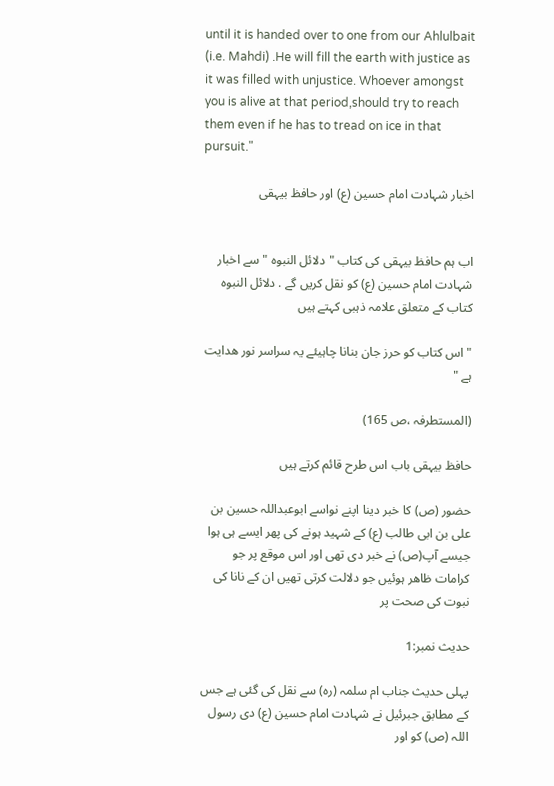until it is handed over to one from our Ahlulbait (i.e. Mahdi) .He will fill the earth with justice as it was filled with unjustice. Whoever amongst you is alive at that period,should try to reach them even if he has to tread on ice in that pursuit."

اخبار شہادت امام حسین (ع) اور حافظ بیہقی


اب ہم حافظ بیہقی کی کتاب "دلائل النبوہ " سے اخبار شہادت امام حسین (ع) کو نقل کریں گے . دلائل النبوہ کتاب کے متعلق علامہ ذہبی کہتے ہیں

"اس کتاب کو حرز جان بنانا چاہیئے یہ سراسر نور ھدایت ہے "

(المستطرفہ ،ص 165)

حافظ بیہقی باب اس طرح قائم کرتے ہیں

حضور (ص) کا خبر دینا اپنے نواسے ابوعبداللہ حسین بن علی بن ابی طالب (ع) کے شہید ہونے کی پھر ایسے ہی ہوا جیسے آپ(ص) نے خبر دی تھی اور اس موقع پر جو کرامات ظاھر ہوئیں جو دلالت کرتی تھیں ان کے نانا کی نبوت کی صحت پر

حدیث نمبر:1

پہلی حدیث جناب ام سلمہ (رہ) سے نقل کی گئی ہے جس کے مطابق جبرئیل نے شہادت امام حسین (ع) دی رسول اللہ (ص) کو اور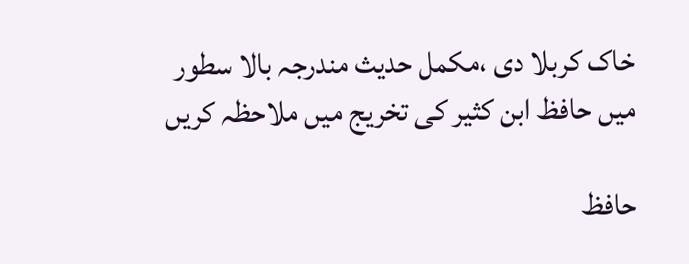خاک کربلا دی ،مکمل حدیث مندرجہ بالا سطور میں حافظ ابن کثیر کی تخریج میں ملاحظہ کریں

حافظ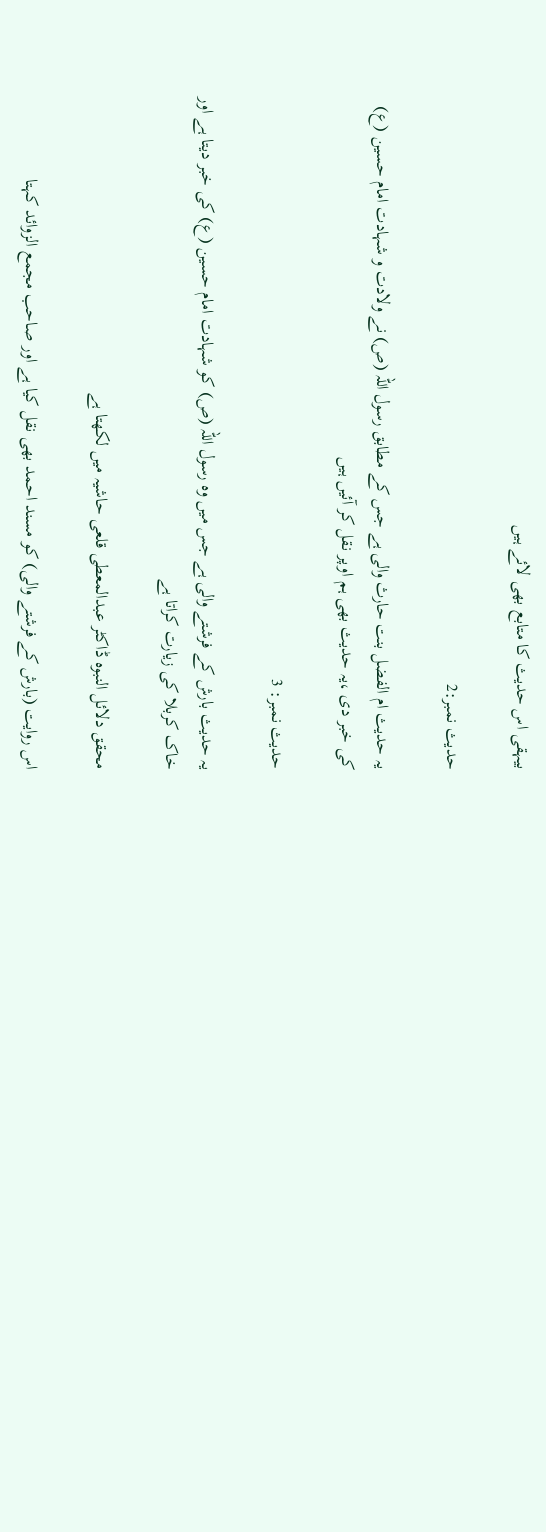بیہقی اس حدیث کا متابع بھی لائے ہیں

حدیث نمبر:2

یہ حدیث ام الفضل بنت حارث والی ہے جس کے مطابق رسول اللہ (ص) نے ولادت و شہادت امام حسین (ع) کی خبر دی ،یہ حدیث بھی ہم اوپر نقل کر آئیں ہیں

حدیث نمبر: 3

یہ حدیث بارش کے فرشتے والی ہے جس میں وہ رسول اللہ (ص) کو شہادت امام حسین (ع) کی خبر دیتا ہے اور خاک کربلا کی زیارت کراتا ہے

محقق دلائل النبوہ ڈاکٹر عبدالمعطی قلعی حاشیہ میں لکھتا ہے

اس روایت (بارش کے فرشتے والی) کو مسند احمد بھی نقل کیا ہے اور صاحب مجمع الزوائد کہتا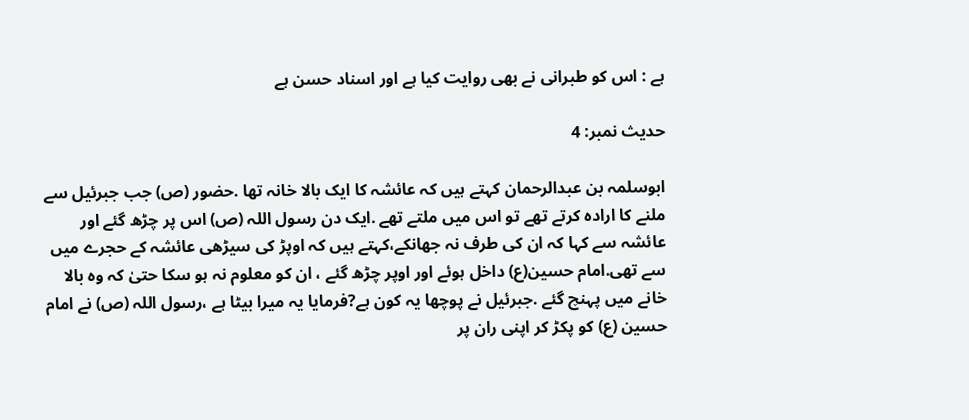ہے : اس کو طبرانی نے بھی روایت کیا ہے اور اسناد حسن ہے

حدیث نمبر: 4

ابوسلمہ بن عبدالرحمان کہتے ہیں کہ عائشہ کا ایک بالا خانہ تھا .حضور (ص) جب جبرئیل سے ملنے کا ارادہ کرتے تھے تو اس میں ملتے تھے .ایک دن رسول اللہ (ص) اس پر چڑھ گئے اور عائشہ سے کہا کہ ان کی طرف نہ جھانکے،کہتے ہیں کہ اوپڑ کی سیڑھی عائشہ کے حجرے میں سے تھی.امام حسین(ع) داخل ہوئے اور اوپر چڑھ گئے ، ان کو معلوم نہ ہو سکا حتیٰ کہ وہ بالا خانے میں پہنچ گئے .جبرئیل نے پوچھا یہ کون ہے?فرمایا یہ میرا بیٹا ہے ،رسول اللہ (ص) نے امام حسین (ع) کو پکڑ کر اپنی ران پر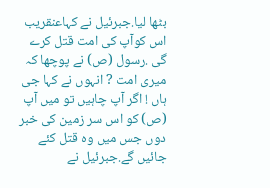بٹھا لیا.جبرئیل نے کہاعنقریب اس کوآپ کی امت قتل کرے گی .رسول (ص) نے پوچھا کہ میری امت ? انہوں نے کہا جی ہاں ! اگر آپ چاہیں تو میں آپ (ص) کو اس سر زمین کی خبر دوں جس میں وہ قتل کئے جائیں گے.جبرئیل نے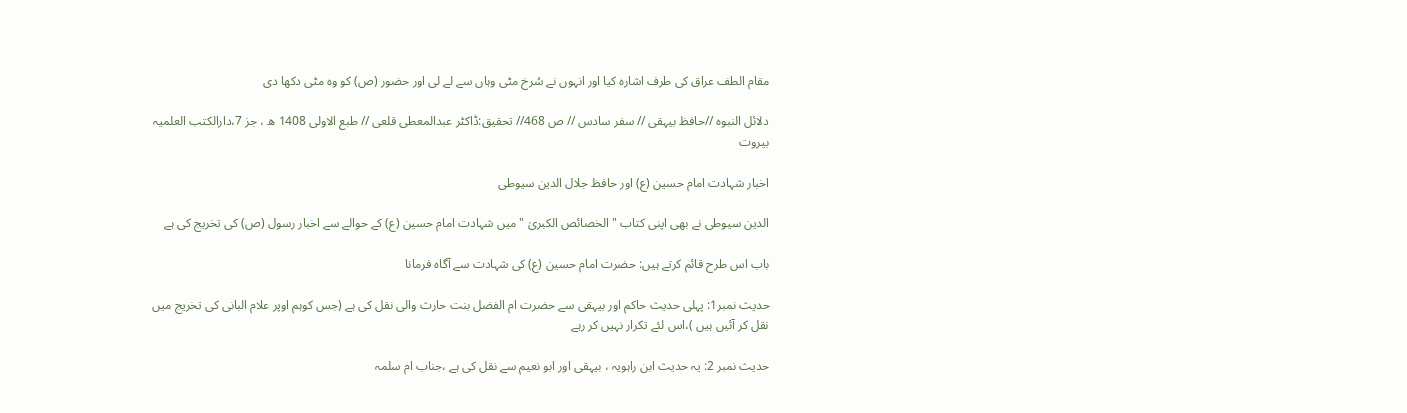مقام الطف عراق کی طرف اشارہ کیا اور انہوں نے سُرخ مٹی وہاں سے لے لی اور حضور (ص) کو وہ مٹی دکھا دی

دلائل النبوہ //حافظ بیہقی // سفر سادس // ص 468// تحقیق:ڈاکٹر عبدالمعطی قلعی // طبع الاولی 1408 ھ ، جز 7،دارالکتب العلمیہ بیروت

اخبار شہادت امام حسین (ع) اور حافظ جلال الدین سیوطی

الدین سیوطی نے بھی اپنی کتاب "الخصائص الکبریٰ " میں شہادت امام حسین (ع) کے حوالے سے اخبار رسول (ص) کی تخریج کی ہے

باب اس طرح قائم کرتے ہیں: حضرت امام حسین (ع) کی شہادت سے آگاہ فرمانا

حدیث نمبر1: پہلی حدیث حاکم اور بیہقی سے حضرت ام الفضل بنت حارث والی نقل کی ہے (جس کوہم اوپر علام البانی کی تخریج میں نقل کر آئیں ہیں )،اس لئے تکرار نہیں کر رہے

حدیث نمبر 2: یہ حدیث ابن راہویہ ، بیہقی اور ابو نعیم سے نقل کی ہے ،جناب ام سلمہ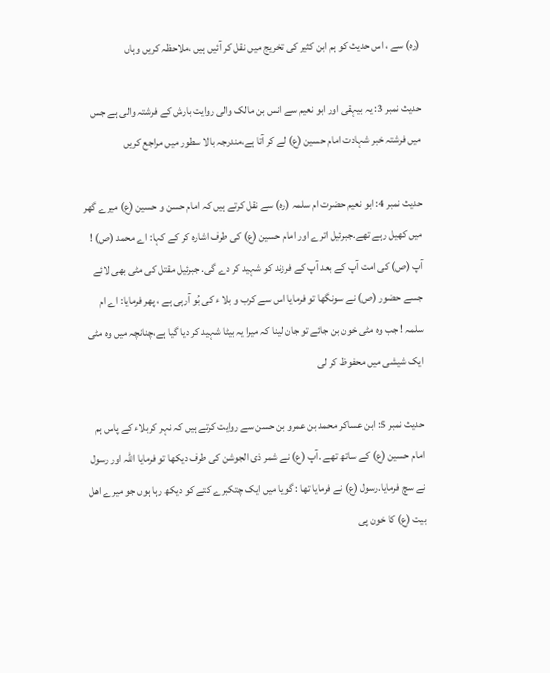(رہ) سے ، اس حدیث کو ہم ابن کثیر کی تخریج میں نقل کر آئیں ہیں ،ملاحظہ کریں وہاں

حدیث نمبر 3: یہ بیہقی اور ابو نعیم سے انس بن مالک والی روایت بارش کے فرشتہ والی ہے جس میں فرشتہ خبر شہادت امام حسین (ع) لے کر آتا ہے،مندرجہ بالا سطور میں مراجع کریں

حدیث نمبر 4: ابو نعیم حضرت ام سلمہ (رہ) سے نقل کرتے ہیں کہ امام حسن و حسین (ع) میرے گھر میں کھیل رہے تھے.جبرئیل اترے اور امام حسین (ع) کی طرف اشارہ کر کے کہا: اے محمد (ص) ! آپ (ص) کی امت آپ کے بعد آپ کے فرزند کو شہید کر دے گی. جبرئیل مقتل کی مٹی بھی لائے جسے حضور (ص) نے سونگھا تو فرمایا اس سے کرب و بلا ء کی بُو آرہی ہے ، پھر فرمایا: اے ام سلمہ ! جب وہ مٹی خون بن جائے تو جان لینا کہ میرا یہ بیٹا شہید کر دیا گیا ہے،چنانچہ میں وہ مٹی ایک شیشی میں محفوظ کر لی

حدیث نمبر 5: ابن عساکر محمد بن عمرو بن حسن سے روایت کرتے ہیں کہ نہر کربلاء کے پاس ہم امام حسین (ع) کے ساتھ تھے .آپ (ع) نے شمر ذی الجوشن کی طرف دیکھا تو فرمایا اللہ اور رسول نے سچ فرمایا.رسول (ع) نے فرمایا تھا : گویا میں ایک چتکبرے کتے کو دیکھ رہا ہوں جو میرے اھل بیت (ع) کا خون پی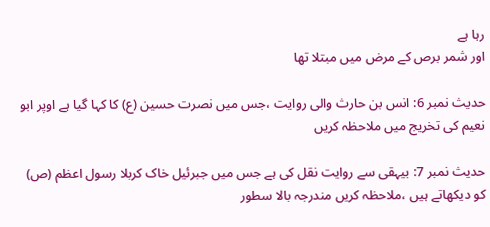رہا ہے
اور شمر برص کے مرض میں مبتلا تھا

حدیث نمبر 6: انس بن حارث والی روایت ،جس میں نصرت حسین (ع) کا کہا گیا ہے اوپر ابو نعیم کی تخریج میں ملاحظہ کریں

حدیث نمبر 7: بیہقی سے روایت نقل کی ہے جس میں جبرئیل خاک کربلا رسول اعظم (ص) کو دیکھاتے ہیں ،ملاحظہ کریں مندرجہ بالا سطور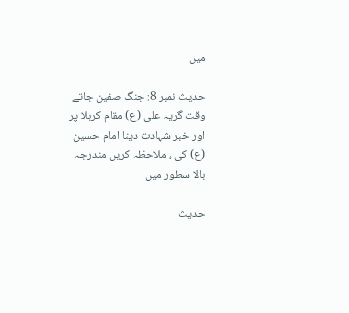میں

حدیث نمبر 8: جنگ صفین جاتے وقت گریہ علی (ع) مقام کربلا پر اور خبر شہادت دینا امام حسین (ع) کی ، ملاحظہ کریں مندرجہ بالا سطور میں

حدیث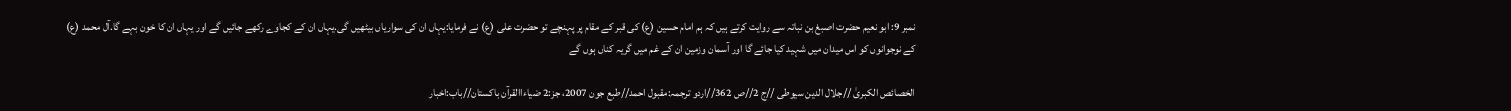نمبر 9: ابو نعیم حضرت اصبغ بن نباتہ سے روایت کرتے ہیں کہ ہم امام حسین (ع) کی قبر کے مقام پر پہنچے تو حضرت علی (ع) نے فرمایا:یہاں ان کی سواریاں بیٹھیں گی.یہاں ان کے کجاوے رکھے جائیں گے اور یہاں ان کا خون بہے گا.آل محمد (ع) کے نوجوانوں کو اس میدان میں شہید کیا جائے گا اور آسمان وزمین ان کے غم میں گریہ کناں ہوں گے

الخصائص الکبریٰ //جلال الدین سیوطی //ج 2//ص 362//اردو ترجمہ:مقبول احمد//طبع جون 2007، جز:2 ضیاءاالقرآن باکستان//باب:اخبار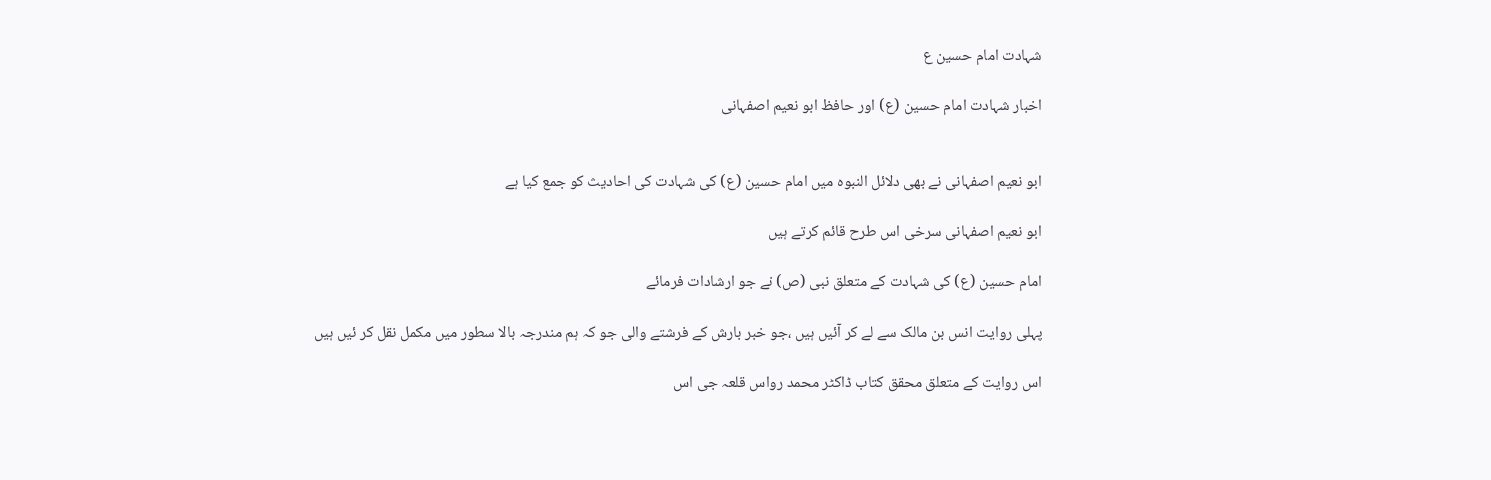شہادت امام حسین ع

اخبار شہادت امام حسین (ع) اور حافظ ابو نعیم اصفہانی


ابو نعیم اصفہانی نے بھی دلائل النبوہ میں امام حسین (ع) کی شہادت کی احادیث کو جمع کیا ہے

ابو نعیم اصفہانی سرخی اس طرح قائم کرتے ہیں

امام حسین (ع) کی شہادت کے متعلق نبی (ص) نے جو ارشادات فرمائے

پہلی روایت انس بن مالک سے لے کر آئیں ہیں ،جو خبر بارش کے فرشتے والی جو کہ ہم مندرجہ بالا سطور میں مکمل نقل کر ئیں ہیں

اس روایت کے متعلق محقق کتاب ڈاکٹر محمد رواس قلعہ جی اس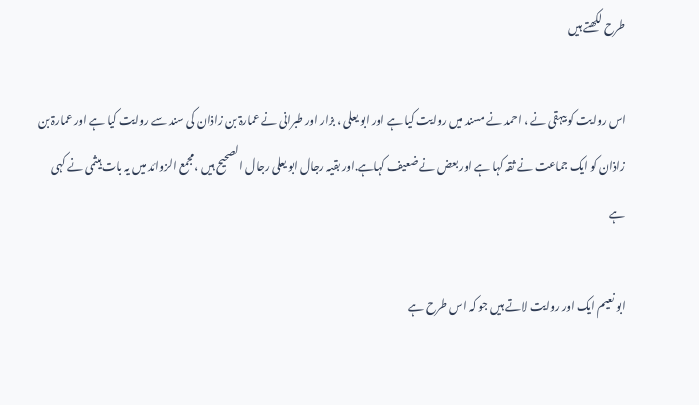طرح لکھتے ہیں

اس روایت کو بیہقی نے ، احمد نے مسند میں روایت کیا ہے اور ابو یعلی ، بزار اور طبرانی نے عمارۃ بن زاذان کی سند سے روایت کیا ہے اور عمارۃ بن زاذان کو ایک جماعت نے ثقہ کہا ہے اور بعض نے ضعیف کہاہے.اور بقیہ رجال ابو یعلی رجال الصحیح ہیں ،مجمع الزوائد میں یہ بات ہیثمی نے کہی ہے

ابو نعیم ایک اور روایت لاتے ہیں جو کہ اس طرح ہے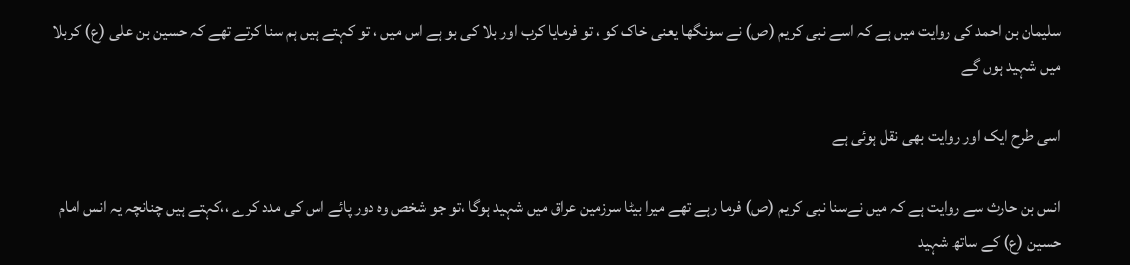سلیمان بن احمد کی روایت میں ہے کہ اسے نبی کریم (ص) نے سونگھا یعنی خاک کو ، تو فرمایا کرب اور بلا کی بو ہے اس میں ، تو کہتے ہیں ہم سنا کرتے تھے کہ حسین بن علی (ع) کربلا میں شہید ہوں گے

اسی طرح ایک اور روایت بھی نقل ہوئی ہے

انس بن حارث سے روایت ہے کہ میں نےسنا نبی کریم (ص) فرما رہے تھے میرا بیٹا سرزمین عراق میں شہید ہوگا ،تو جو شخص وہ دور پائے اس کی مدد کرے ،،کہتے ہیں چنانچہ یہ انس امام حسین (ع) کے ساتھ شہید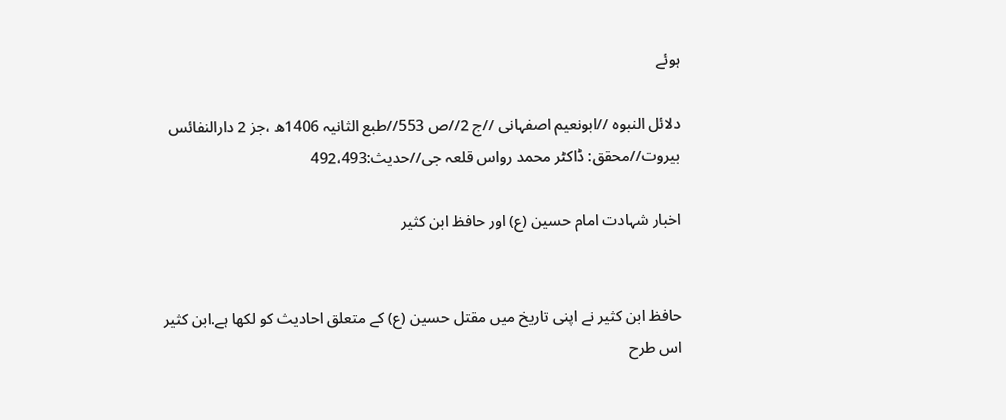ہوئے

دلائل النبوہ //ابونعیم اصفہانی //ج 2//ص 553//طبع الثانیہ 1406ھ ،جز 2 دارالنفائس بیروت//محقق: ڈاکٹر محمد رواس قلعہ جی//حدیث:492،493

اخبار شہادت امام حسین (ع) اور حافظ ابن کثیر


حافظ ابن کثیر نے اپنی تاریخ میں مقتل حسین (ع) کے متعلق احادیث کو لکھا ہے.ابن کثیر اس طرح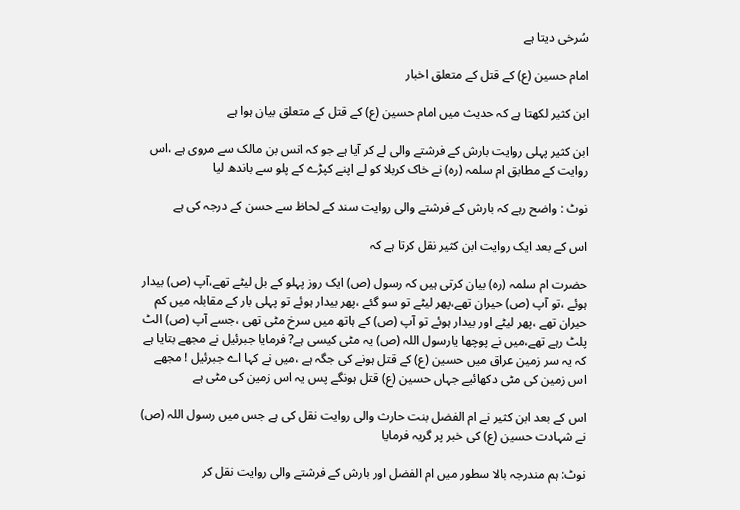سُرخی دیتا ہے

امام حسین (ع) کے قتل کے متعلق اخبار

ابن کثیر لکھتا ہے کہ حدیث میں امام حسین (ع) کے قتل کے متعلق بیان ہوا ہے

ابن کثیر پہلی روایت بارش کے فرشتے والی لے کر آیا ہے جو کہ انس بن مالک سے مروی ہے ،اس روایت کے مطابق ام سلمہ (رہ) نے خاک کربلا کو لے اپنے کپڑے کے پلو سے باندھ لیا

نوٹ : واضح رہے کہ بارش کے فرشتے والی روایت سند کے لحاظ سے حسن کے درجہ کی ہے

اس کے بعد ایک روایت ابن کثیر نقل کرتا ہے کہ

حضرت ام سلمہ (رہ) بیان کرتی ہیں کہ رسول (ص) ایک روز پہلو کے بل لیٹے تھے،آپ (ص) بیدار ہوئے ،تو آپ (ص) حیران تھے،پھر لیٹے تو سو گئے ،پھر بیدار ہوئے تو پہلی بار کے مقابلہ میں کم حیران تھے ،پھر لیٹے اور بیدار ہوئے تو آپ (ص) کے ہاتھ میں سرخ مٹی تھی ،جسے آپ (ص) الٹ پلٹ رہے تھے،میں نے پوچھا یارسول اللہ (ص) یہ مٹی کیسی ہے? فرمایا جبرئیل نے مجھے بتایا ہے کہ یہ سر زمین عراق میں حسین (ع) کے قتل ہونے کی جگہ ہے ،میں نے کہا اے جبرئیل ! مجھے اس زمین کی مٹی دکھائیے جہاں حسین (ع) قتل ہونگے پس یہ اس زمین کی مٹی ہے

اس کے بعد ابن کثیر نے ام الفضل بنت حارث والی روایت نقل کی ہے جس میں رسول اللہ (ص) نے شہادت حسین (ع) کی خبر پر گریہ فرمایا

نوٹ: ہم مندرجہ بالا سطور میں ام الفضل اور بارش کے فرشتے والی روایت نقل کر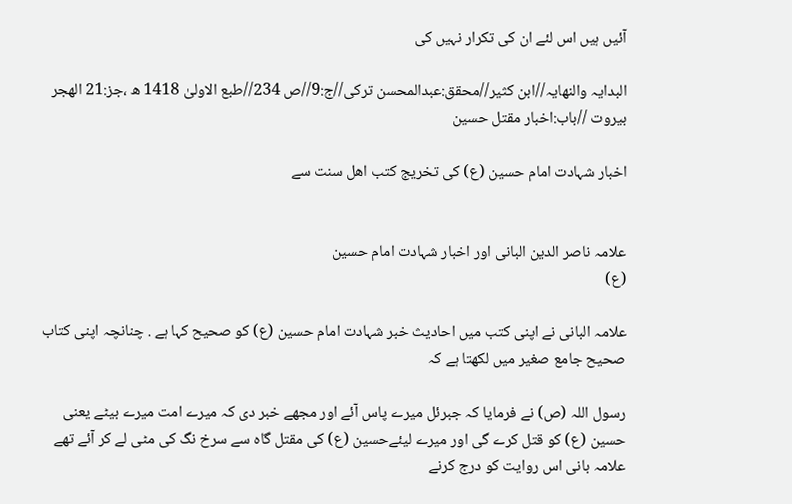آئیں ہیں اس لئے ان کی تکرار نہیں کی

البدایہ والنھایہ//ابن کثیر//محقق:عبدالمحسن ترکی//ج:9//ص 234//طبع الاولیٰ 1418 ھ ،جز:21 الھجر بیروت //باب:اخبار مقتل حسین

اخبار شہادت امام حسین (ع) کی تخریج کتب اھل سنت سے


علامہ ناصر الدین البانی اور اخبار شہادت امام حسین
(ع)

علامہ البانی نے اپنی کتب میں احادیث خبر شہادت امام حسین (ع) کو صحیح کہا ہے . چنانچہ اپنی کتاب صحیح جامع صغیر میں لکھتا ہے کہ

رسول اللہ (ص) نے فرمایا کہ جبرئل میرے پاس آئے اور مجھے خبر دی کہ میرے امت میرے بیٹے یعنی حسین (ع) کو قتل کرے گی اور میرے لیئےحسین (ع) کی مقتل گاہ سے سرخ نگ کی مٹی لے کر آئے تھے
علامہ بانی اس روایت کو درج کرنے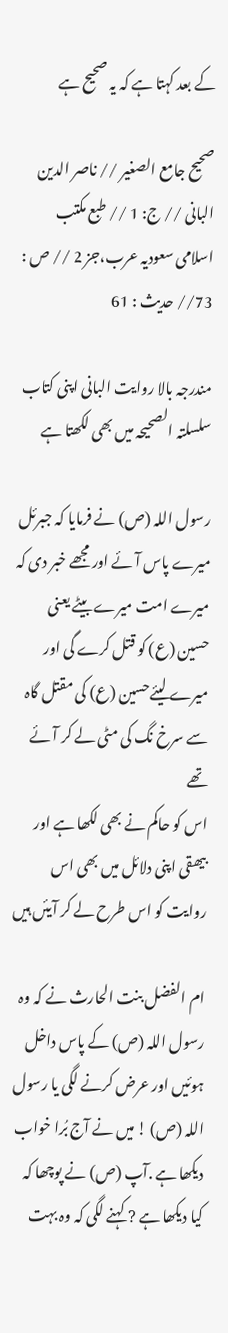کے بعد کہتا ہے کہ یہ صحیح ہے

صحیح جامع الصغیر // ناصر الدین البانی // ج: 1 // طبع مکتب اسلامی سعودیہ عرب،جز 2 // ص : 73// حدیث : 61

مندرجہ بالا روایت البانی اپنی کتاب سلسلتہ الصحیحہ میں بھی لکھتا ہے

رسول اللہ (ص) نے فرمایا کہ جبرئل میرے پاس آئے اور مجھے خبر دی کہ میرے امت میرے بیٹے یعنی حسین (ع) کو قتل کرے گی اور میرے لیئےحسین (ع) کی مقتل گاہ سے سرخ نگ کی مٹی لے کر آئے تھے
اس کو حاکم نے بھی لکھا ہے اور بیھقی اپنی دلائل میں بھی اس روایت کو اس طرح لے کر آیئں ہیں

ام الفضل بنت الحارث نے کہ وہ رسول اللہ (ص) کے پاس داخل ہوئیں اور عرض کرنے لگی یا رسول اللہ (ص) ! میں نے آج بُرا خواب دیکھا ہے .آپ (ص) نے پوچھا کہ کیا دیکھا ہے ? کہنے لگی کہ وہ بہت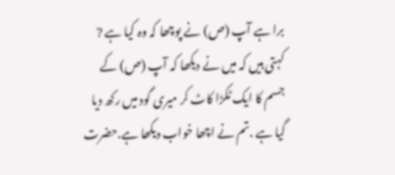برا ہے آپ (ص) نے پوچھا کہ وہ کیا ہے ? کہتی ہیں کہ میں نے دیکھا کہ آپ (ص) کے جسم کا ایک ٹکڑا کاٹ کر میری گود میں رکھ دیا گیا ہے .تم نے اچھا خواب دیکھا ہے.حضرت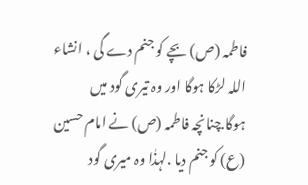فاطمہ (ص) بچے کو جنم دے گی ، انشاء اللہ لڑکا ہوگا اور وہ تیری گود میں ہوگا.چنانچہ فاطمہ (ص) نے امام حسین (ع) کو جنم دیا .لہذٰا وہ میری گود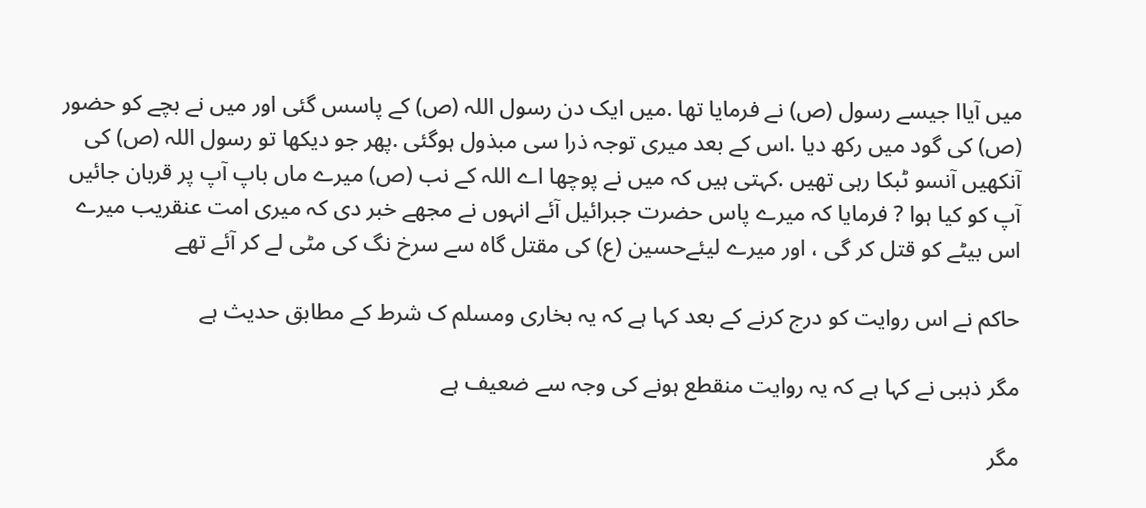میں آیاا جیسے رسول (ص) نے فرمایا تھا .میں ایک دن رسول اللہ (ص) کے پاسس گئی اور میں نے بچے کو حضور (ص) کی گود میں رکھ دیا .اس کے بعد میری توجہ ذرا سی مبذول ہوگئی .پھر جو دیکھا تو رسول اللہ (ص) کی آنکھیں آنسو ٹبکا رہی تھیں .کہتی ہیں کہ میں نے پوچھا اے اللہ کے نب (ص) میرے ماں باپ آپ پر قربان جائیں آپ کو کیا ہوا ? فرمایا کہ میرے پاس حضرت جبرائیل آئے انہوں نے مجھے خبر دی کہ میری امت عنقریب میرے اس بیٹے کو قتل کر گی ، اور میرے لیئےحسین (ع) کی مقتل گاہ سے سرخ نگ کی مٹی لے کر آئے تھے

حاکم نے اس روایت کو درج کرنے کے بعد کہا ہے کہ یہ بخاری ومسلم ک شرط کے مطابق حدیث ہے

مگر ذہبی نے کہا ہے کہ یہ روایت منقطع ہونے کی وجہ سے ضعیف ہے

مگر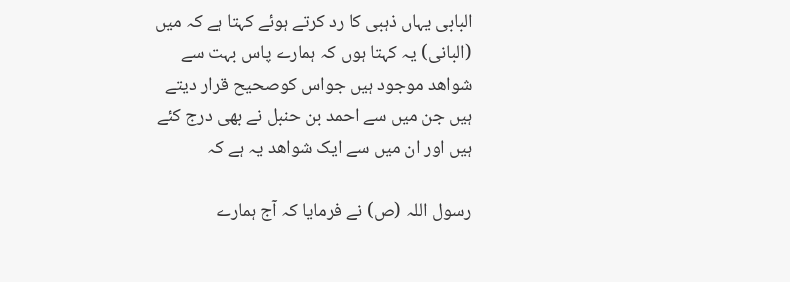البابی یہاں ذہبی کا رد کرتے ہوئے کہتا ہے کہ میں (البانی) یہ کہتا ہوں کہ ہمارے پاس بہت سے شواھد موجود ہیں جواس کوصحیح قرار دیتے ہیں جن میں سے احمد بن حنبل نے بھی درج کئے ہیں اور ان میں سے ایک شواھد یہ ہے کہ

رسول اللہ (ص) نے فرمایا کہ آج ہمارے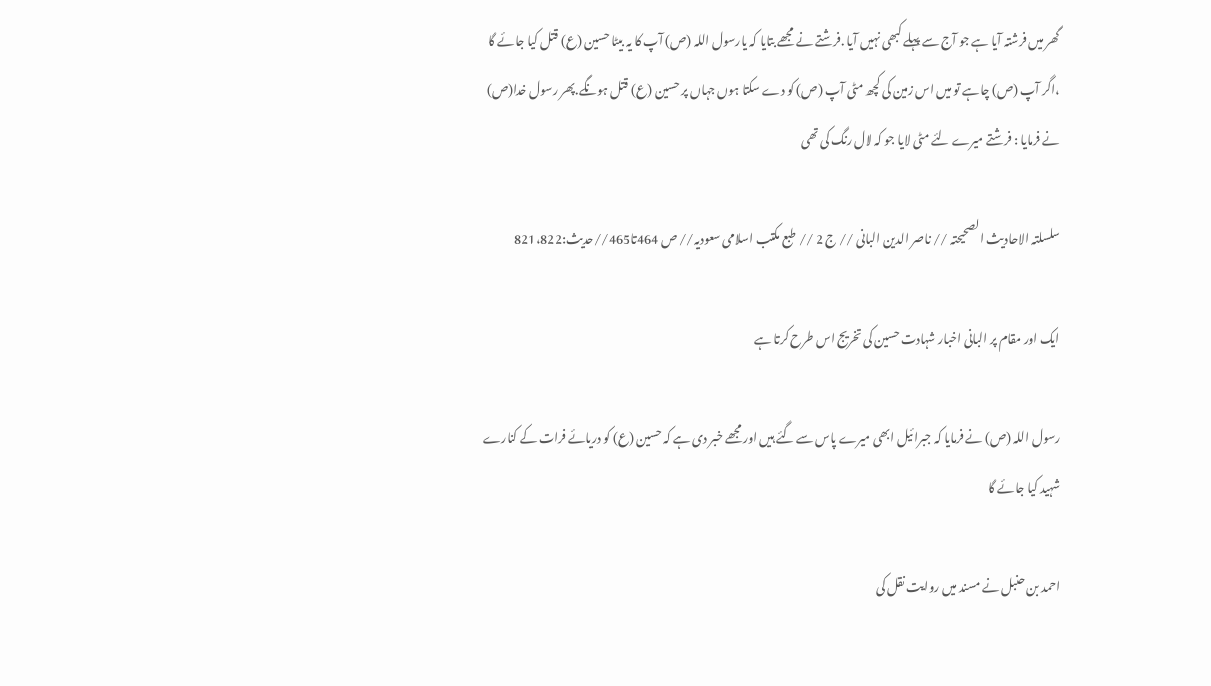گھر میں فرشتہ آیا ہے جو آج سے پہلے کبھی نہیں آیا .فرشتے نے مجھے بتایا کہ یارسول اللہ (ص) آپ کا یہ بیٹا حسین (ع) قتل کیا جائے گا ،اگر آپ (ص) چاہے تو میں اس زمین کی کچھ مٹی آپ (ص) کو دے سکتا ہوں جہاں پر حسین (ع) قتل ہونگے.پھر رسول خدا(ص) نے فرمایا : فرشتے میرے لئے مٹی لایا جو کہ لال رنگ کی تھی

سلسلتہ الاحادیث الصحیحتہ // ناصر الدین البانی // ج 2 // طبع مکتب اسلامی سعودیہ// ص 464تا465//حدیث:821،822

ایک اور مقام پر البانی اخبار شہادت حسین کی تخریج اس طرح کرتا ہے

رسول اللہ (ص) نے فرمایا کہ جبرائیل ابھی میرے پاس سے گئے ہیں اور مجھے خبر دی ہے کہ حسین (ع) کو دریائے فرات کے کنارے شہید کیا جائے گا

احمد بن حنبل نے مسند میں روایت نقل کی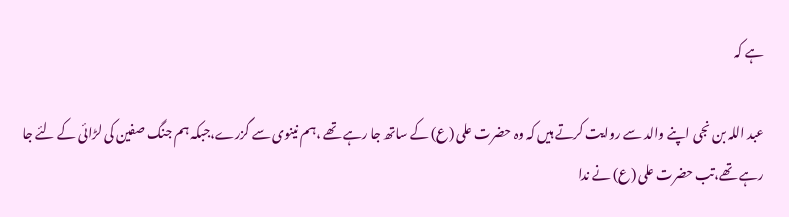ہے کہ

عبد اللہ بن نجی اپنے والد سے روایت کرتے ہیں کہ وہ حضرت علی (ع) کے ساتھ جا رہے تھے ،ہم نینوی سے گزرے،جبکہ ہم جنگ صفین کی لڑائی کے لئے جا رہے تھے،تب حضرت علی (ع) نے ندا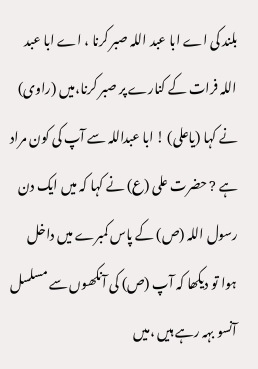بلند کی اے ابا عبد اللہ صبر کرنا ، اے ابا عبد اللہ فرات کے کنارے پر صبر کرنا،میں (راوی) نے کہا (یاعلی) ! ابا عبداللہ سے آپ کی کون مراد ہے ? حضرت علی (ع) نے کہا کہ میں ایک دن رسول اللہ (ص) کے پاس کمبرے میں داخل ہوا تو دیکھا کہ آپ (ص) کی آنکھوں سے مسلسل آنسو بہہ رہے ہیں ،میں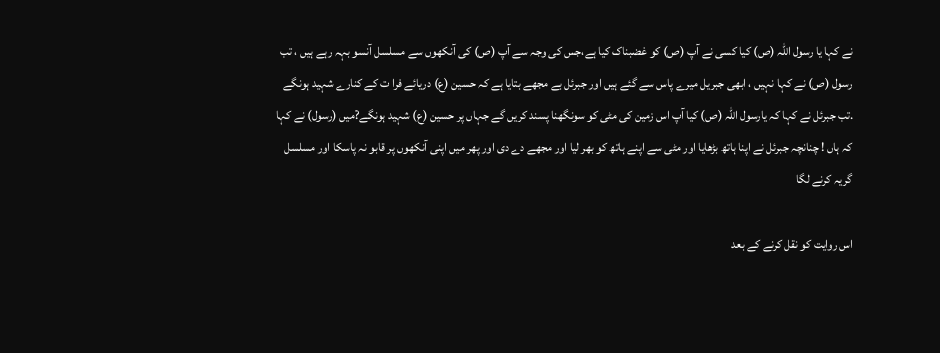نے کہا یا رسول اللہ (ص) کیا کسی نے آپ (ص) کو غضبناک کیا ہے،جس کی وجہ سے آپ (ص) کی آنکھوں سے مسلسل آنسو بہہ رہے ہیں ، تب رسول (ص) نے کہا نہیں ، ابھی جبریل میرے پاس سے گئے ہیں اور جبرئل بے مجھے بتایا ہے کہ حسین (ع) دریائے فرا ت کے کنارے شہید ہونگے .تب جبرئل نے کہا کہ یارسول اللہ (ص) کیا آپ اس زمین کی مٹی کو سونگھنا پسند کریں گے جہاں پر حسین (ع) شہید ہونگے?میں (رسول) نے کہا کہ ہاں ! چنانچہ جبرئل نے اپنا ہاتھ بڑھایا اور مٹی سے اپنے ہاتھ کو بھر لیا اور مجھے دے دی اور پھر میں اپنی آنکھوں پر قابو نہ پاسکا اور مسلسل گریہ کرنے لگا

اس روایت کو نقل کرنے کے بعد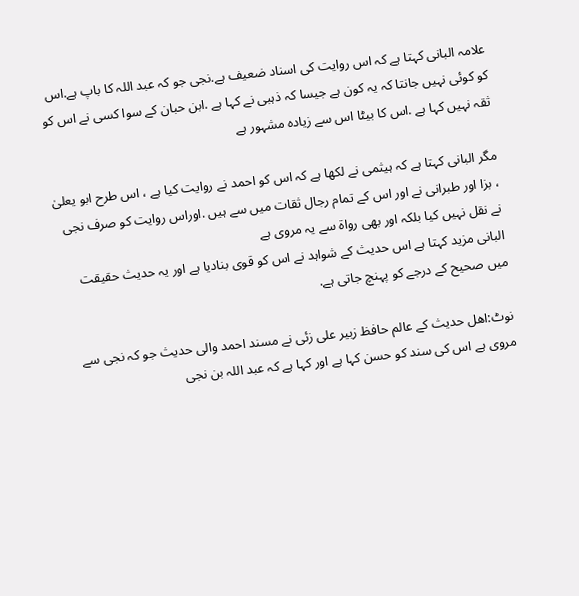علامہ البانی کہتا ہے کہ اس روایت کی اسناد ضعیف ہے.نجی جو کہ عبد اللہ کا باپ ہے.اس کو کوئی نہیں جانتا کہ یہ کون ہے جیسا کہ ذہبی نے کہا ہے .ابن حبان کے سوا کسی نے اس کو ثقہ نہیں کہا ہے .اس کا بیٹا اس سے زیادہ مشہور ہے

مگر البانی کہتا ہے کہ ہیثمی نے لکھا ہے کہ اس کو احمد نے روایت کیا ہے ، اس طرح ابو یعلیٰ ، بزا اور طبرانی نے اور اس کے تمام رجال ثقات میں سے ہیں .اوراس روایت کو صرف نجی نے نقل نہیں کیا بلکہ اور بھی رواۃ سے یہ مروی ہے
البانی مزید کہتا ہے اس حدیث کے شواہد نے اس کو قوی بنادیا ہے اور یہ حدیث حقیقت میں صحیح کے درجے کو پہنچ جاتی ہے.

نوٹ:اھل حدیث کے عالم حافظ زبیر علی زئی نے مسند احمد والی حدیث جو کہ نجی سے مروی ہے اس کی سند کو حسن کہا ہے اور کہا ہے کہ عبد اللہ بن نجی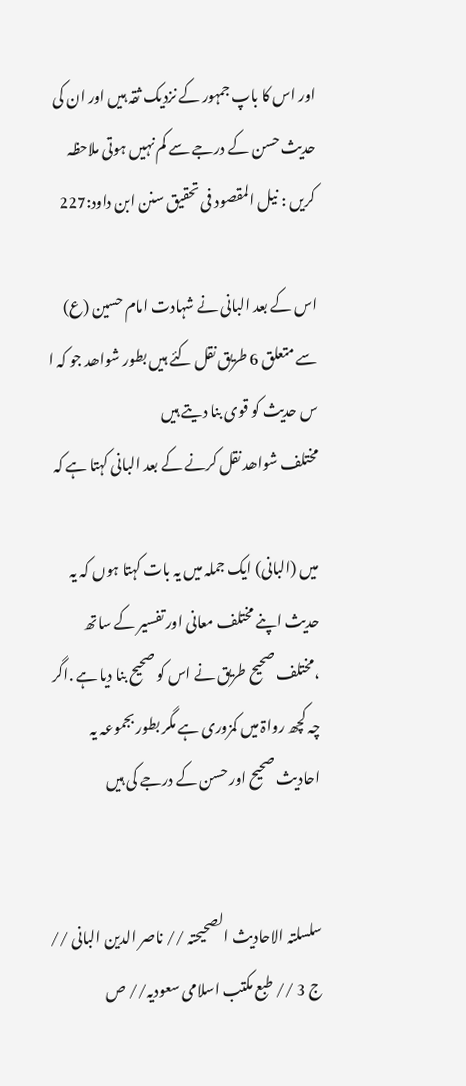اور اس کا باپ جمہور کے نزدیک ثقہ ہیں اور ان کی حدیث حسن کے درجے سے کم نہیں ہوتی ملاحظہ کریں : نیل المقصود فی تحقیق سنن ابن داود:227

اس کے بعد البانی نے شہادت امام حسین (ع) سے متعلق 6 طریق نقل کئے ہیں بطور شواھد جو کہ ا س حدیث کو قوی بنا دیتے ہیں
مختلف شواھد نقل کرنے کے بعد البانی کہتا ہے کہ

میں (البانی) ایک جملہ میں یہ بات کہتا ہوں کہ یہ حدیث اپنے مختلف معانی اور تفسیر کے ساتھ ،مختلف صحیح طریق نے اس کو صحیح بنا دیا ہے .اگر چہ کچھ رواۃ میں کمزوری ہے مگر بطور بجموعہ یہ احادیث صحیح اور حسن کے درجے کی ہیں


سلسلتہ الاحادیث الصحیحتہ // ناصر الدین البانی // ج 3 // طبع مکتب اسلامی سعودیہ// ص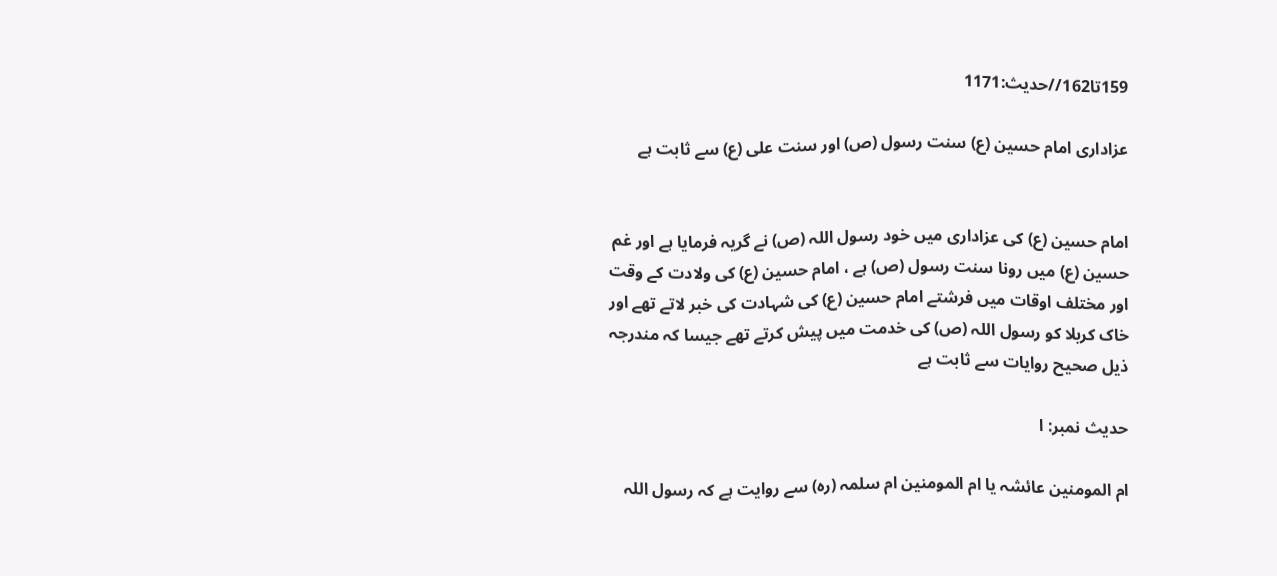159تا162//حدیث:1171

عزاداری امام حسین (ع) سنت رسول (ص) اور سنت علی (ع) سے ثابت ہے


امام حسین (ع) کی عزاداری میں خود رسول اللہ (ص) نے گریہ فرمایا ہے اور غم حسین (ع) میں رونا سنت رسول (ص) ہے ، امام حسین (ع) کی ولادت کے وقت اور مختلف اوقات میں فرشتے امام حسین (ع) کی شہادت کی خبر لاتے تھے اور خاک کربلا کو رسول اللہ (ص) کی خدمت میں پیش کرتے تھے جیسا کہ مندرجہ ذیل صحیح روایات سے ثابت ہے

حدیث نمبر: ا

ام المومنین عائشہ یا ام المومنین ام سلمہ (رہ) سے روایت ہے کہ رسول اللہ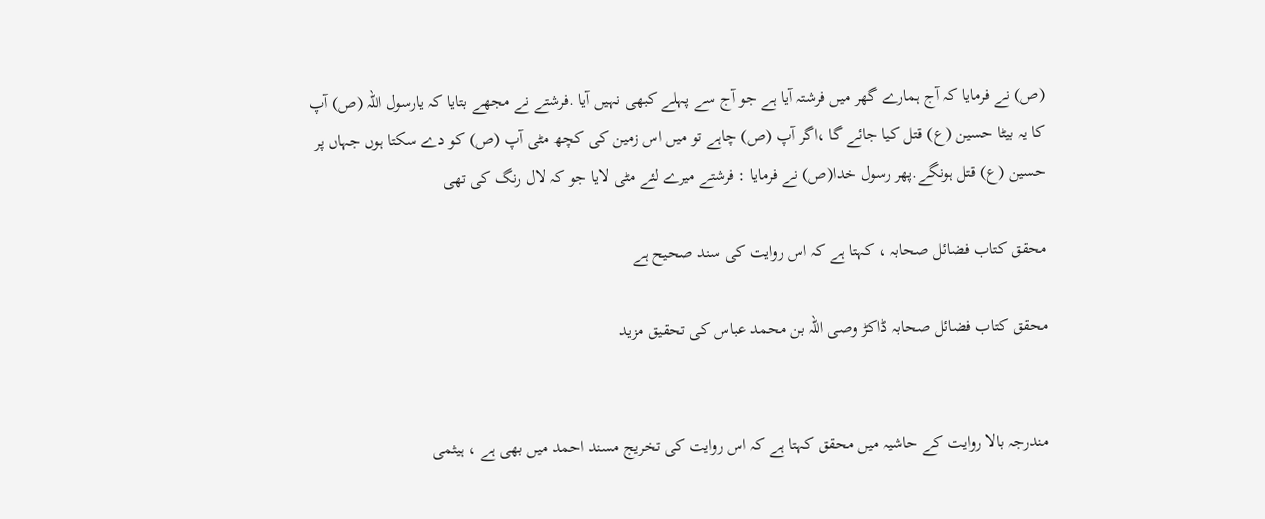(ص) نے فرمایا کہ آج ہمارے گھر میں فرشتہ آیا ہے جو آج سے پہلے کبھی نہیں آیا .فرشتے نے مجھے بتایا کہ یارسول اللہ (ص) آپ کا یہ بیٹا حسین (ع) قتل کیا جائے گا ،اگر آپ (ص) چاہے تو میں اس زمین کی کچھ مٹی آپ (ص) کو دے سکتا ہوں جہاں پر حسین (ع) قتل ہونگے.پھر رسول خدا(ص) نے فرمایا : فرشتے میرے لئے مٹی لایا جو کہ لال رنگ کی تھی

محقق کتاب فضائل صحابہ ، کہتا ہے کہ اس روایت کی سند صحیح ہے

محقق کتاب فضائل صحابہ ڈاکڑ وصی اللہ بن محمد عباس کی تحقیق مزید


مندرجہ بالا روایت کے حاشیہ میں محقق کہتا ہے کہ اس روایت کی تخریج مسند احمد میں بھی ہے ، ہیثمی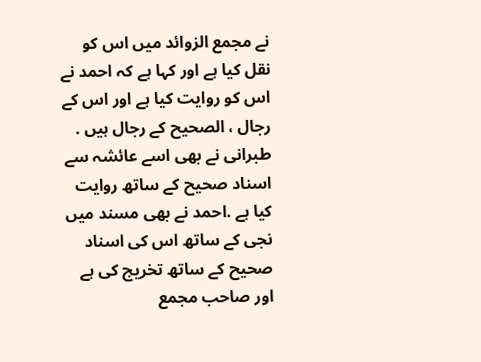نے مجمع الزوائد میں اس کو نقل کیا ہے اور کہا ہے کہ احمد نے اس کو روایت کیا ہے اور اس کے رجال ، الصحیح کے رجال ہیں . طبرانی نے بھی اسے عائشہ سے اسناد صحیح کے ساتھ روایت کیا ہے .احمد نے بھی مسند میں نجی کے ساتھ اس کی اسناد صحیح کے ساتھ تخریج کی ہے اور صاحب مجمع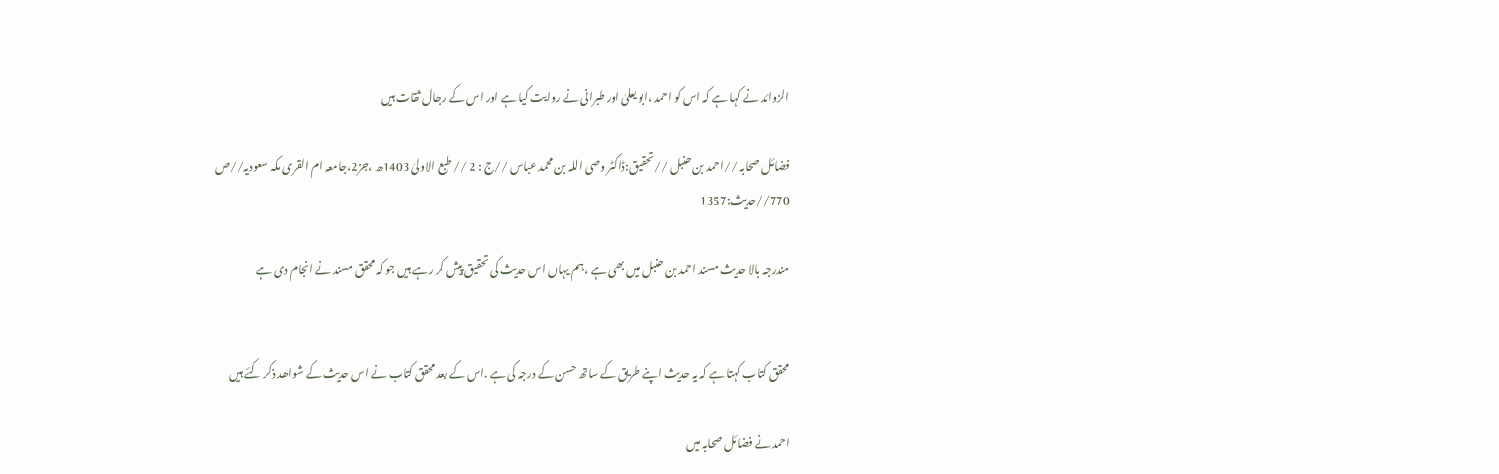الزوائد نے کہا ہے کہ اس کو احمد ،ابو یعلیٰ اور طبرانی نے روایت کیا ہے اور اس کے رجال ثقات ہیں

فضائل صحابہ //احمد بن حنبل //تحقیق:ڈاکٹر وصی اللہ بن محمد عباس //ج : 2 // طبع الاولیٰ 1403ھ ،جز2،جامعہ ام القری مکہ سعودیہ//ص 770//حدیث:1357

مندرجہ بالا حدیث مسند احمد بن حنبل میں بھی ہے ،ہم یہاں اس حدیث کی تحقیق پیش کر رہے ہیں جو کہ محقق مسند نے انجام دی ہے


محقق کتاب کہتا ہے کہ یہ حدیث اپنے طریق کے ساتھ حسن کے درجہ کی ہے .اس کے بعد محقق کتاب نے اس حدیث کے شواھد ذکر کئے ہیں

احمد نے فضائل صحابہ میں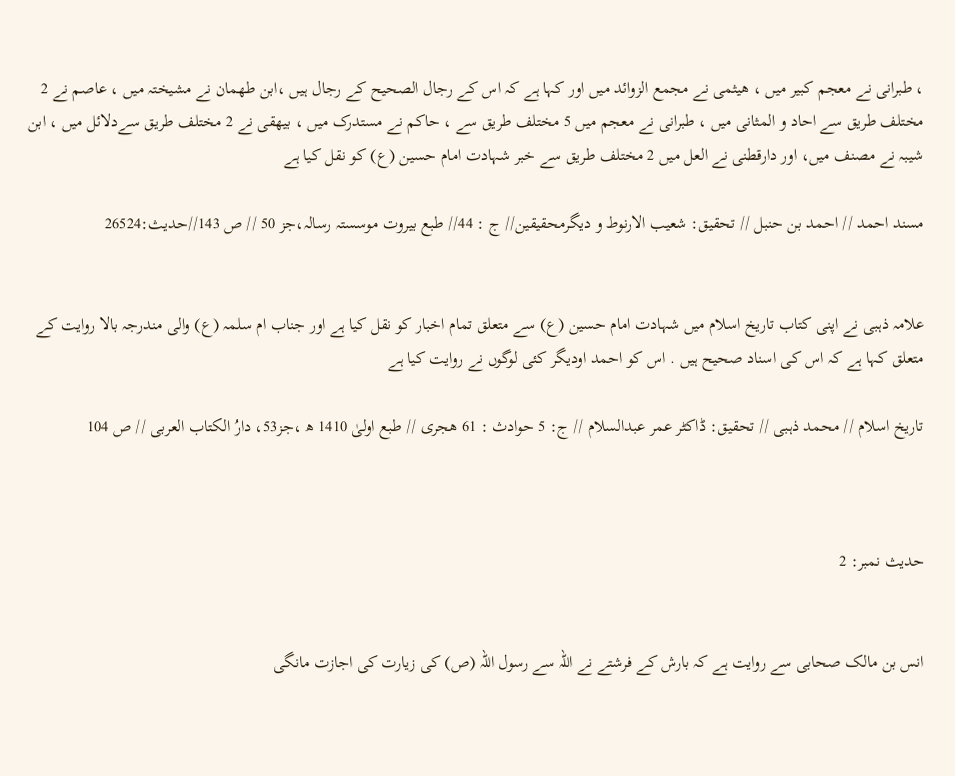، طبرانی نے معجم کبیر میں ، ھیثمی نے مجمع الزوائد میں اور کہا ہے کہ اس کے رجال الصحیح کے رجال ہیں ،ابن طھمان نے مشیختہ میں ، عاصم نے 2 مختلف طریق سے احاد و المثانی میں ، طبرانی نے معجم میں 5 مختلف طریق سے ، حاکم نے مستدرک میں ، بیھقی نے 2 مختلف طریق سےدلائل میں ، ابن شیبہ نے مصنف میں، اور دارقطنی نے العل میں 2 مختلف طریق سے خبر شہادت امام حسین (ع) کو نقل کیا ہے

مسند احمد // احمد بن حنبل // تحقیق: شعیب الارنوط و دیگرمحقیقین// ج : 44// طبع بیروت موسستہ رسالہ،جز 50 // ص 143//حدیث:26524


علامہ ذہبی نے اپنی کتاب تاریخ اسلام میں شہادت امام حسین (ع) سے متعلق تمام اخبار کو نقل کیا ہے اور جناب ام سلمہ (ع) والی مندرجہ بالا روایت کے متعلق کہا ہے کہ اس کی اسناد صحیح ہیں . اس کو احمد اودیگر کئی لوگوں نے روایت کیا ہے

تاریخ اسلام // محمد ذہبی // تحقیق: ڈاکٹر عمر عبدالسلام // ج: 5 حوادث : 61 ھجری // طبع اولیٰ 1410 ھ ،جز53، دارُ الکتاب العربی // ص 104



حدیث نمبر: 2


انس بن مالک صحابی سے روایت ہے کہ بارش کے فرشتے نے اللہ سے رسول اللہ (ص) کی زیارت کی اجازت مانگی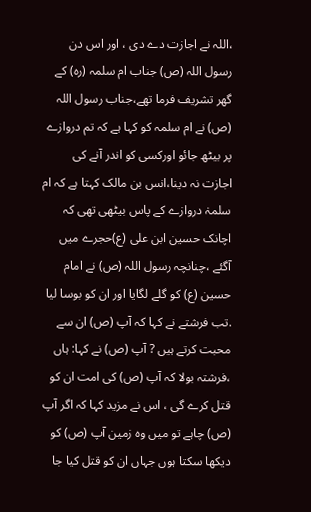،اللہ نے اجازت دے دی ، اور اس دن رسول اللہ (ص) جناب ام سلمہ (رہ) کے گھر تشریف فرما تھے،جناب رسول اللہ (ص) نے ام سلمہ کو کہا ہے کہ تم دروازے پر بیٹھ جائو اورکسی کو اندر آنے کی اجازت نہ دینا،انس بن مالک کہتا ہے کہ ام سلمہٰ دروازے کے پاس بیٹھی تھی کہ اچانک حسین ابن علی (ع)حجرے میں آگئے ،چنانچہ رسول اللہ (ص) نے امام حسین (ع) کو گلے لگایا اور ان کو بوسا لیا .تب فرشتے نے کہا کہ آپ (ص) ان سے محبت کرتے ہیں ? آپ (ص) نے کہا: ہاں ،فرشتہ بولا کہ آپ (ص) کی امت ان کو قتل کرے گی ، اس نے مزید کہا کہ اگر آپ (ص) چاہے تو میں وہ زمین آپ (ص) کو دیکھا سکتا ہوں جہاں ان کو قتل کیا جا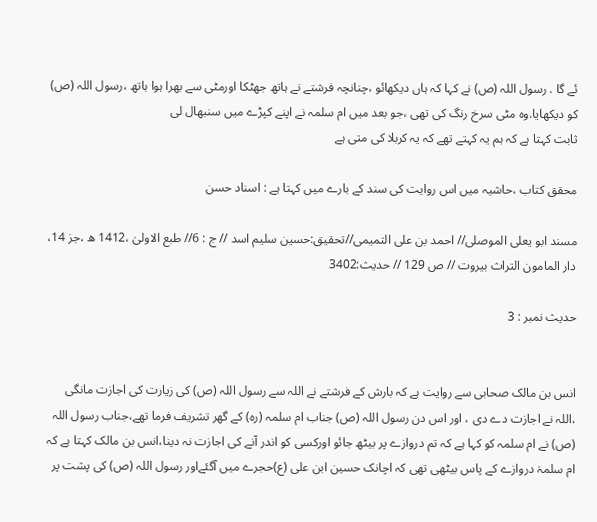ئے گا . رسول اللہ (ص) نے کہا کہ ہاں دیکھائو ،چنانچہ فرشتے نے ہاتھ جھٹکا اورمٹی سے بھرا ہوا ہاتھ ،رسول اللہ (ص) کو دیکھایا.وہ مٹی سرخ رنگ کی تھی ،جو بعد میں ام سلمہ نے اپنے کپڑے میں سنبھال لی
ثابت کہتا ہے کہ ہم یہ کہتے تھے کہ یہ کربلا کی متی ہے

محقق کتاب ،حاشیہ میں اس روایت کی سند کے بارے میں کہتا ہے : اسناد حسن

مسند ابو یعلی الموصلی// احمد بن علی التمیمی//تحقیق:حسین سلیم اسد // ج : 6// طبع الاولیٰ ،1412 ھ ،جز 14، دار المامون التراث بیروت // ص 129 // حدیث:3402

حدیث نمبر : 3


انس بن مالک صحابی سے روایت ہے کہ بارش کے فرشتے نے اللہ سے رسول اللہ (ص) کی زیارت کی اجازت مانگی ،اللہ نے اجازت دے دی ، اور اس دن رسول اللہ (ص) جناب ام سلمہ (رہ) کے گھر تشریف فرما تھے،جناب رسول اللہ (ص) نے ام سلمہ کو کہا ہے کہ تم دروازے پر بیٹھ جائو اورکسی کو اندر آنے کی اجازت نہ دینا،انس بن مالک کہتا ہے کہ ام سلمہٰ دروازے کے پاس بیٹھی تھی کہ اچانک حسین ابن علی (ع)حجرے میں آگئےاور رسول اللہ (ص) کی پشت پر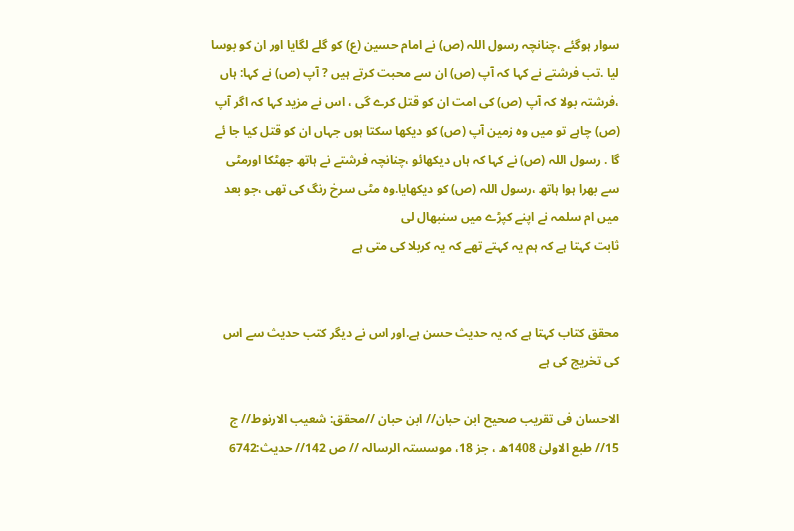سوار ہوگئے ،چنانچہ رسول اللہ (ص) نے امام حسین (ع) کو گلے لگایا اور ان کو بوسا لیا .تب فرشتے نے کہا کہ آپ (ص) ان سے محبت کرتے ہیں ? آپ (ص) نے کہا: ہاں ،فرشتہ بولا کہ آپ (ص) کی امت ان کو قتل کرے گی ، اس نے مزید کہا کہ اگر آپ (ص) چاہے تو میں وہ زمین آپ (ص) کو دیکھا سکتا ہوں جہاں ان کو قتل کیا جا ئے گا . رسول اللہ (ص) نے کہا کہ ہاں دیکھائو ،چنانچہ فرشتے نے ہاتھ جھٹکا اورمٹی سے بھرا ہوا ہاتھ ،رسول اللہ (ص) کو دیکھایا.وہ مٹی سرخ رنگ کی تھی ،جو بعد میں ام سلمہ نے اپنے کپڑے میں سنبھال لی
ثابت کہتا ہے کہ ہم یہ کہتے تھے کہ یہ کربلا کی متی ہے


محقق کتاب کہتا ہے کہ یہ حدیث حسن ہے.اور اس نے دیگر کتب حدیث سے اس کی تخریج کی ہے

الاحسان فی تقریب صحیح ابن حبان// ابن حبان //محقق: شعیب الارنوط// ج 15// طبع الاولیٰ 1408ھ ، جز 18، موسستہ الرسالہ // ص 142// حدیث:6742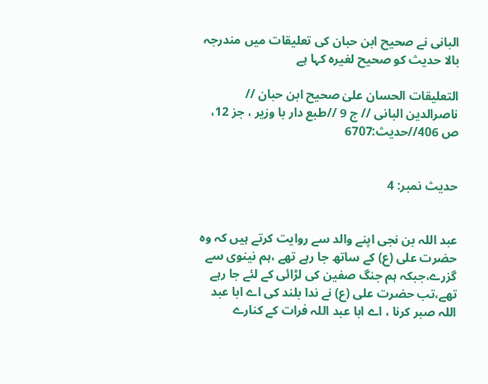البانی نے صحیح ابن حبان کی تعلیقات میں مندرجہ بالا حدیث کو صحیح لغیرہ کہا ہے

التعلیقات الحسان علیٰ صحیح ابن حبان // ناصرالدین البانی // ج 9 //طبع دار با وزیر ، جز 12، ص 406//حدیث:6707


حدیث نمبر: 4


عبد اللہ بن نجی اپنے والد سے روایت کرتے ہیں کہ وہ حضرت علی (ع) کے ساتھ جا رہے تھے ،ہم نینوی سے گزرے،جبکہ ہم جنگ صفین کی لڑائی کے لئے جا رہے تھے،تب حضرت علی (ع) نے ندا بلند کی اے ابا عبد اللہ صبر کرنا ، اے ابا عبد اللہ فرات کے کنارے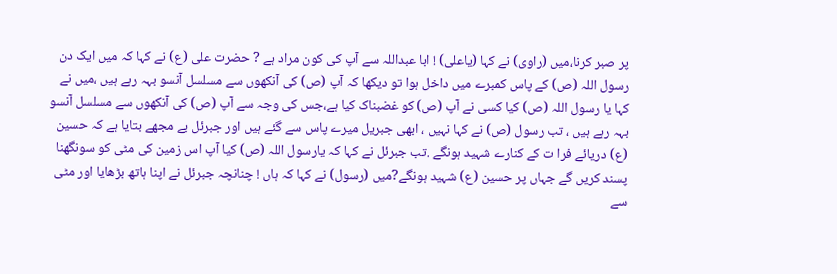پر صبر کرنا،میں (راوی) نے کہا (یاعلی) ! ابا عبداللہ سے آپ کی کون مراد ہے ? حضرت علی (ع) نے کہا کہ میں ایک دن رسول اللہ (ص) کے پاس کمبرے میں داخل ہوا تو دیکھا کہ آپ (ص) کی آنکھوں سے مسلسل آنسو بہہ رہے ہیں ،میں نے کہا یا رسول اللہ (ص) کیا کسی نے آپ (ص) کو غضبناک کیا ہے،جس کی وجہ سے آپ (ص) کی آنکھوں سے مسلسل آنسو بہہ رہے ہیں ، تب رسول (ص) نے کہا نہیں ، ابھی جبریل میرے پاس سے گئے ہیں اور جبرئل بے مجھے بتایا ہے کہ حسین (ع) دریائے فرا ت کے کنارے شہید ہونگے .تب جبرئل نے کہا کہ یارسول اللہ (ص) کیا آپ اس زمین کی مٹی کو سونگھنا پسند کریں گے جہاں پر حسین (ع) شہید ہونگے?میں (رسول) نے کہا کہ ہاں ! چنانچہ جبرئل نے اپنا ہاتھ بڑھایا اور مٹی سے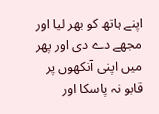اپنے ہاتھ کو بھر لیا اور مجھے دے دی اور پھر میں اپنی آنکھوں پر قابو نہ پاسکا اور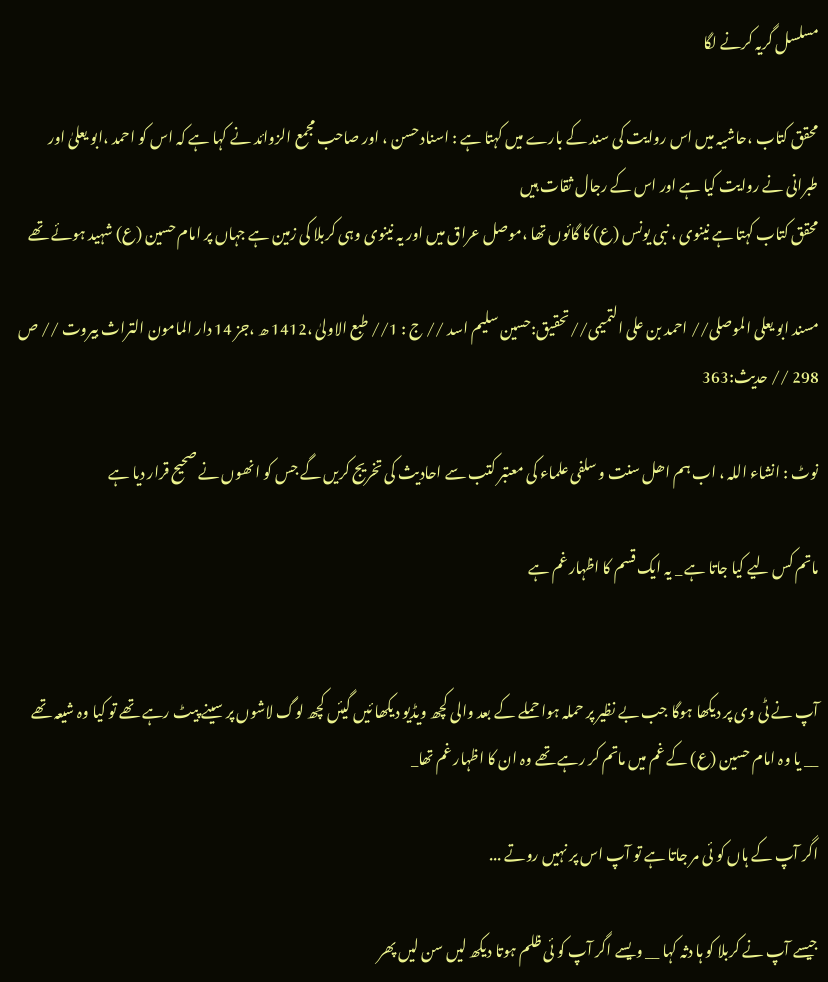مسلسل گریہ کرنے لگا

محقق کتاب ،حاشیہ میں اس روایت کی سند کے بارے میں کہتا ہے : اسناد حسن ، اور صاحب مجمع الزوائد نے کہا ہے کہ اس کو احمد ،ابو یعلیٰ اور طبرانی نے روایت کیا ہے اور اس کے رجال ثقات ہیں
محقق کتاب کہتا ہے نینوی ، نبی یونس (ع) کا گائوں تھا ،موصل عراق میں اور یہ نینوی وہی کربلا کی زمین ہے جہاں پر امام حسین (ع) شہید ہوئے تھے

مسند ابو یعلی الموصلی// احمد بن علی التمیمی//تحقیق:حسین سلیم اسد // ج : 1// طبع الاولیٰ ،1412 ھ ،جز 14 دار المامون التراث بیروت // ص 298 // حدیث:363

نوٹ : انشاء اللہ ، اب ہم اھل سنت و سلفی علماء کی معتبر کتب سے احادیث کی تخریج کریں گے جس کو انھوں نے صحیح قرار دیا ہے

ماتم کس لیے کیا جاتا ہے _ یہ ایک قسم کا اظہار غم ہے


آپ نے ٹی وی پر دیکھا ہوگا جب بے نظیر پر حملہ ہوا حملے کے بعد والی کچھ ویڈیو دیکھا ئیں گیئں کچھ لوگ لاشوں پر سینے پیٹ رہے تھے تو کیا وہ شیعہ تھے __ یا وہ امام حسین (ع) کے غم میں ماتم کر رہے تھے وہ ان کا اظہار غم تھا_

اگر آپ کے ہاں کو ئی مر جاتا ہے تو آپ اس پر نہیں روتے ...

جیسے آپ نے کربلا کو ہا دثہ کہا __ ویسے اگر آپ کو ئی ظلم ہوتا دیکھ لیں سن لیں پھر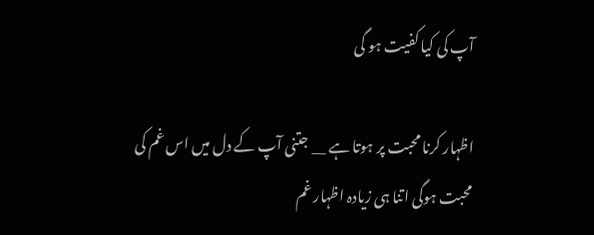آپ کی کیا کفیت ہو گی

اظہار کرنا محبت پر ہوتا ہے __ جتنی آپ کے دل میں اس غم کی محبت ہوگی اتنا ہی زیادہ اظہار غم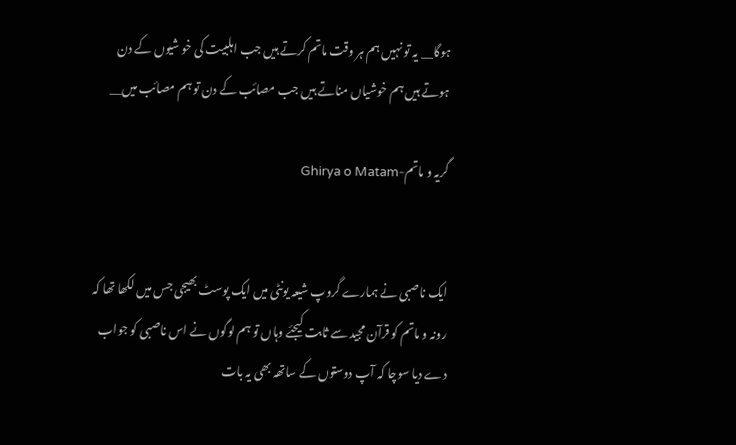ہوگا__ یہ تو نہیں ہم ہر وقت ماتم کرتے ہیں جب اہلبیت کی خو شیوں کے دن ہوتے ہیں ہم خوشیاں مناتے ہیں جب مصائب کے دن تو ہم مصائب میں__

گریہ و ماتم-Ghirya o Matam


ایک ناصبی نے ہمارے گروپ شیعہ یونٹی میں ایک پوسٹ بھیجی جس میں لکھا تھا کہ رونہ و ماتم کو قرآن مجید سے ثابت کیجئے وہاں تو ہم لوگوں نے اس ناصبی کو جواب دے دیا سوچا کہ آپ دوستوں کے ساتھہ بھی یہ بات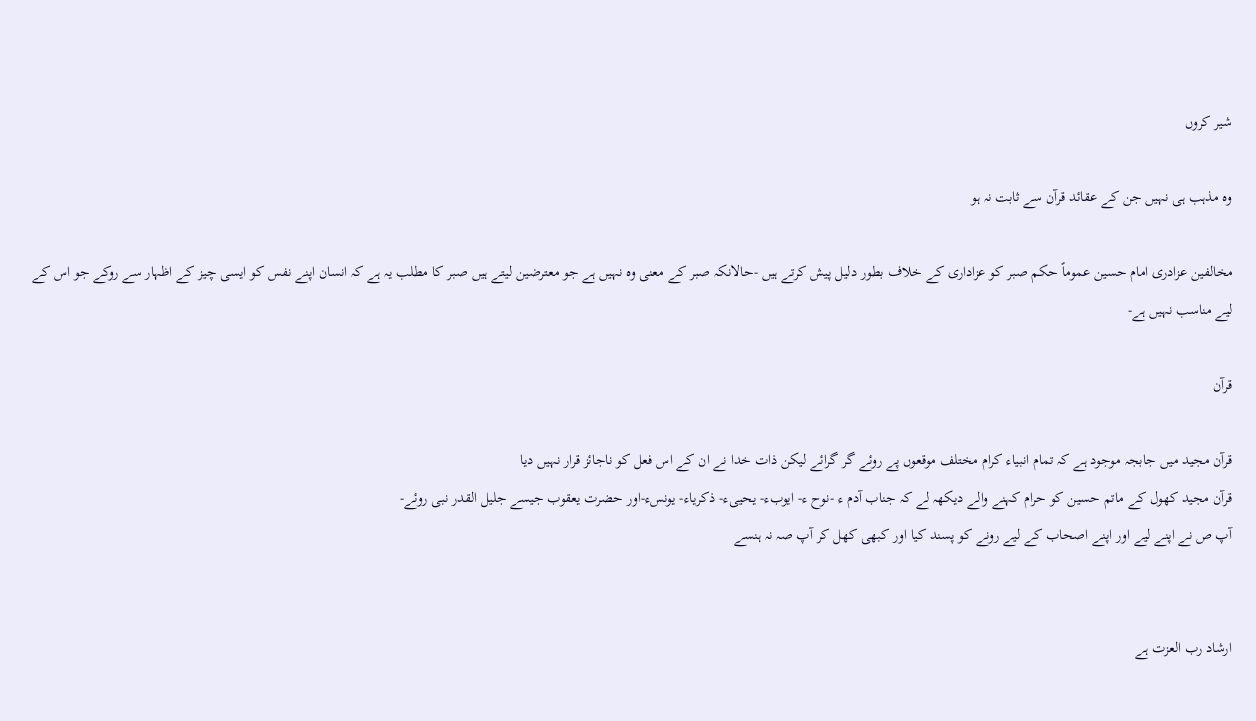شیر کروں

وہ مذہب ہی نہیں جن کے عقائد قرآن سے ثابت نہ ہو

مخالفین عزادری امام حسین عموماً حکم صبر کو عزاداری کے خلاف بطور دلیل پیش کرتے ہیں -حالانکہ صبر کے معنی وہ نہیں ہے جو معترضین لیتے ہیں صبر کا مطلب یہ ہے کہ انسان اپنے نفس کو ایسی چیز کے اظہار سے روکے جو اس کے لیے مناسب نہیں ہے-

قرآن

قرآن مجید میں جابجہ موجود ہے کہ تمام انبیاء کرام مختلف موقعوں پے روئے گر گرائے لیکن ذات خدا نے ان کے اس فعل کو ناجائز قرار نہیں دیا
قرآن مجید کھول کے ماتم حسین کو حرام کہنے والے دیکھہ لے کہ جناب آدم ء -نوح ء- ایوبء- یحییء- ذکریاء- یونسء-اور حضرت یعقوب جیسے جلیل القدر نبی روئے-
آپ ص نے اپنے لیے اور اپنے اصحاب کے لیے رونے کو پسند کیا اور کبھی کھل کر آپ صہ نہ ہنسے


ارشاد رب العزت ہے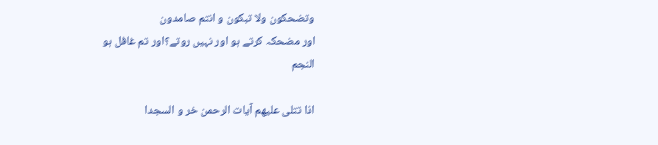وتضحکون ولا تبکون و انتم صامدون
اور مضحکہ کرتے ہو اور نہیں روتے؟اور تم غافل ہو
النجم

اذا تتلی علیھم آیات الرحمن خر و السجدا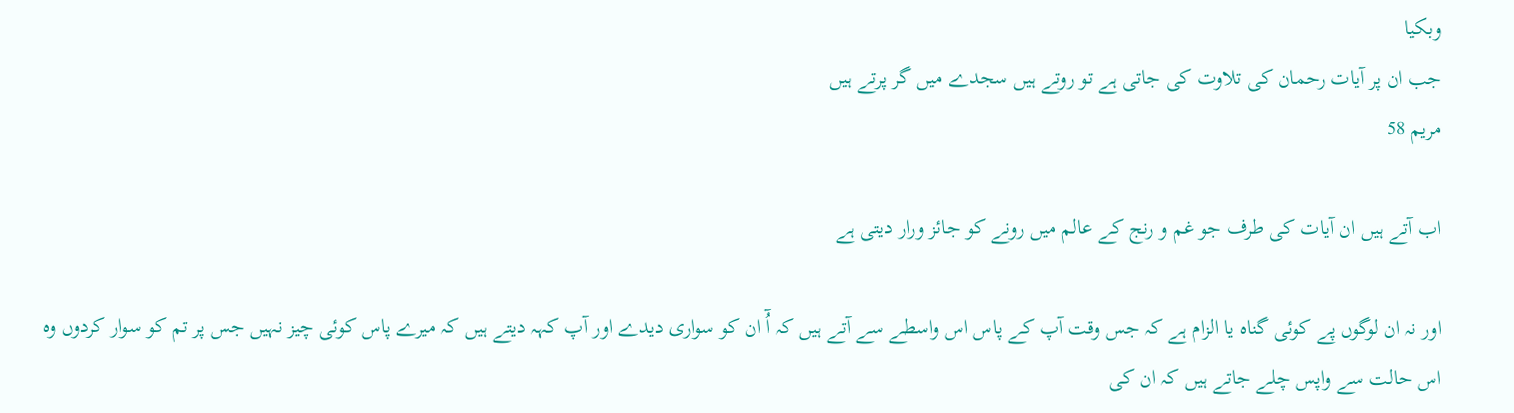وبکیا
جب ان پر آیات رحمان کی تلاوت کی جاتی ہے تو روتے ہیں سجدے میں گر پرتے ہیں
مریم 58

اب آتے ہیں ان آیات کی طرف جو غم و رنج کے عالم میں رونے کو جائز ورار دیتی ہے

اور نہ ان لوگوں پے کوئی گناہ یا الزام ہے کہ جس وقت آپ کے پاس اس واسطے سے آتے ہیں کہ آُ ان کو سواری دیدے اور آپ کہہ دیتے ہیں کہ میرے پاس کوئی چیز نہیں جس پر تم کو سوار کردوں وہ اس حالت سے واپس چلے جاتے ہیں کہ ان کی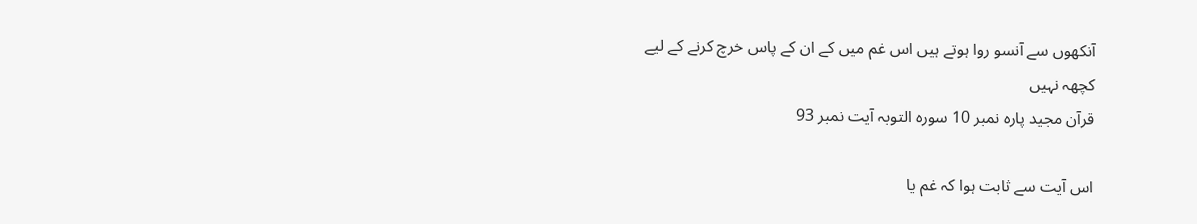آنکھوں سے آنسو روا ہوتے ہیں اس غم میں کے ان کے پاس خرچ کرنے کے لیے کچھہ نہیں
قرآن مجید پارہ نمبر 10 سورہ التوبہ آیت نمبر 93

اس آیت سے ثابت ہوا کہ غم یا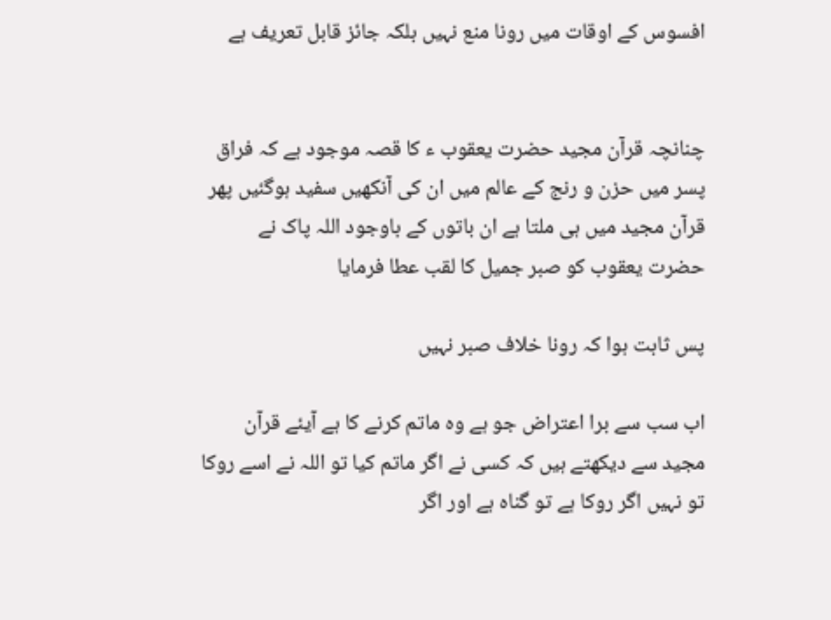افسوس کے اوقات میں رونا منع نہیں بلکہ جائز قابل تعریف ہے


چنانچہ قرآن مجید حضرت یعقوب ء کا قصہ موجود ہے کہ فراق پسر میں حزن و رنج کے عالم میں ان کی آنکھیں سفید ہوگئیں پھر قرآن مجید میں ہی ملتا ہے ان باتوں کے باوجود اللہ پاک نے حضرت یعقوب کو صبر جمیل کا لقب عطا فرمایا

پس ثابت ہوا کہ رونا خلاف صبر نہیں

اب سب سے برا اعتراض جو ہے وہ ماتم کرنے کا ہے آیئے قرآن مجید سے دیکھتے ہیں کہ کسی نے اگر ماتم کیا تو اللہ نے اسے روکا تو نہیں اگر روکا ہے تو گناہ ہے اور اگر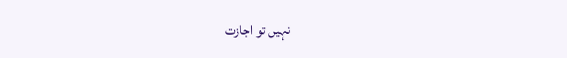نہیں تو اجازت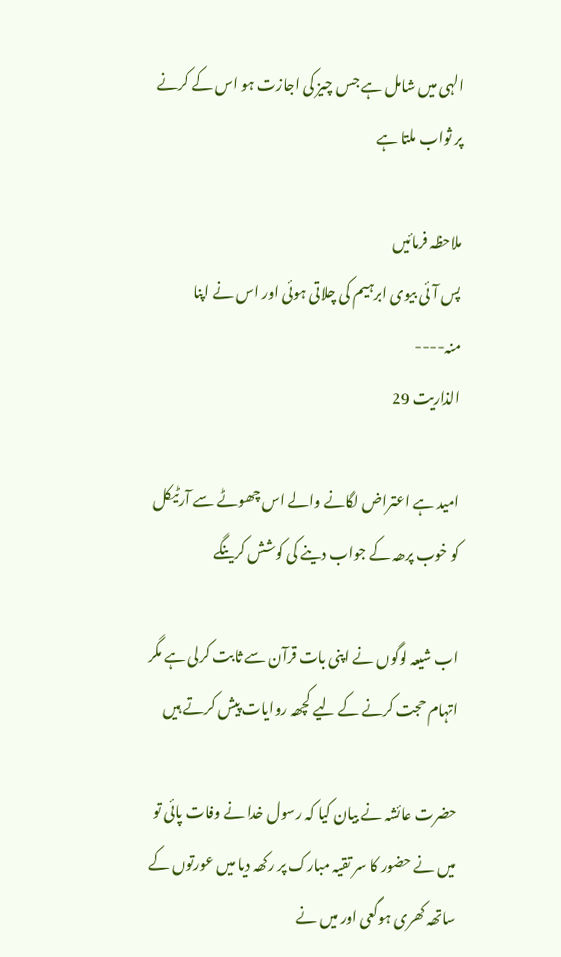الہی میں شامل ہے جس چیز کی اجازت ہو اس کے کرنے پر ثواب ملتا ہے

ملاحظہ فرمائیں
پس آئی بیوی ابرہیم کی چلاتی ہوئی اور اس نے اپنا منہ----
الذاریت 29

امید ہے اعتراض لگانے والے اس چھوٹے سے آرٹیکل کو خوب پرھہ کے جواب دینے کی کوشش کرینگے

اب شیعہ لوگوں نے اپنی بات قرآن سے ثابت کرلی ہے مگر اتہام حجت کرنے کے لیے کچھہ روایات پیش کرتے ہیں

حضرت عائشہ نے بیان کیا کہ رسول خدا نے وفات پائی تو میں نے حضور کا سر تقیہ مبارک پر رکھہ دیا میں عورتوں کے ساتھہ کھری ہوگعی اور میں نے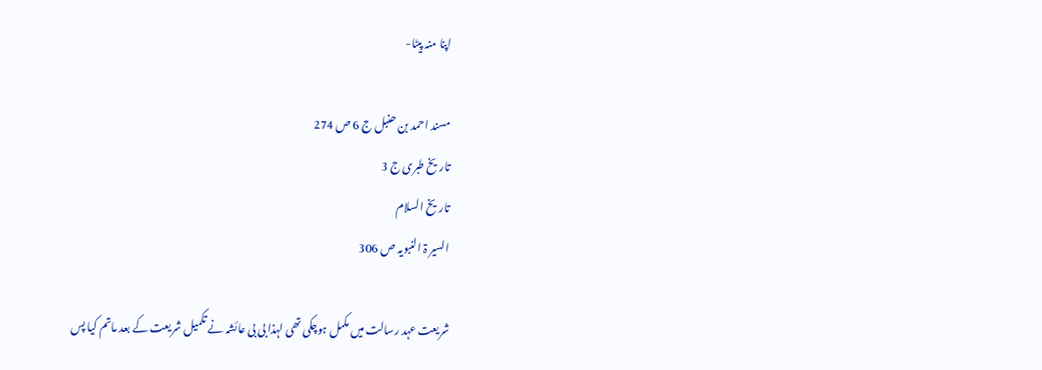اپنا منہ پیٹا-

مسند احمد بن حنبل ج 6 ص 274
تاریخ طبری ج 3
تاریخ السلام
السیر ۃ النبویہ ص 306

شریعت عہد رسالت میں مکمل ہوچکی تھی لہذا بی بی عائشہ نے تکمیل شریعت کے بعد ماتم کیا پس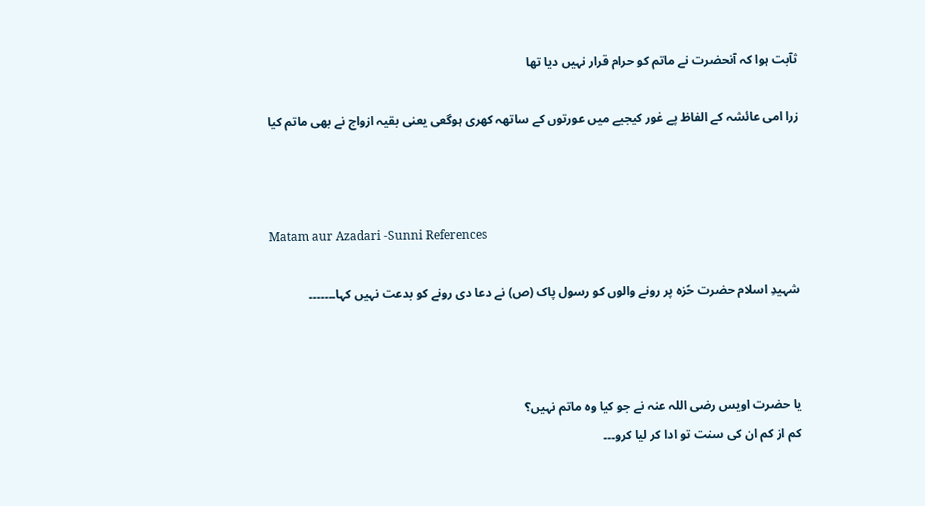ثآبت ہوا کہ آنحضرت نے ماتم کو حرام قرار نہیں دیا تھا

زرا امی عائشہ کے الفاظ پے غور کیجیے میں عورتوں کے ساتھہ کھری ہوگعی یعنی بقیہ ازواج نے بھی ماتم کیا



Matam aur Azadari -Sunni References

شہیدِ اسلام حضرت حًزہ پر رونے والوں کو رسول پاک (ص) نے دعا دی رونے کو بدعت نہیں کہا۔۔۔۔۔۔۔



یا حضرت اویس رضی اللہ عنہ نے جو کیا وہ ماتم نہیں؟
کم از کم ان کی سنت تو ادا کر لیا کرو۔۔۔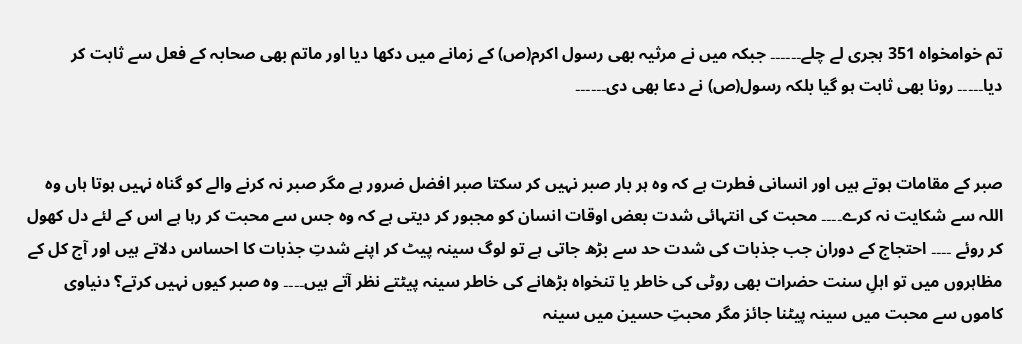تم خوامخواہ 351 ہجری لے چلے۔۔۔۔۔۔ جبکہ میں نے مرثیہ بھی رسول اکرم(ص) کے زمانے میں دکھا دیا اور ماتم بھی صحابہ کے فعل سے ثابت کر دیا۔۔۔۔۔ رونا بھی ثابت ہو گیا بلکہ رسول(ص) نے دعا بھی دی۔۔۔۔۔۔


صبر کے مقامات ہوتے ہیں اور انسانی فطرت ہے کہ وہ ہر بار صبر نہیں کر سکتا صبر افضل ضرور ہے مگر صبر نہ کرنے والے کو گناہ نہیں ہوتا ہاں وہ اللہ سے شکایت نہ کرے۔۔۔۔ محبت کی انتہائی شدت بعض اوقات انسان کو مجبور کر دیتی ہے کہ وہ جس سے محبت کر رہا ہے اس کے لئے دل کھول کر روئے ۔۔۔۔ احتجاج کے دوران جب جذبات کی شدت حد سے بڑھ جاتی ہے تو لوگ سینہ پیٹ کر اپنے شدتِ جذبات کا احساس دلاتے ہیں اور آج کل کے مظاہروں میں تو اہلِ سنت حضرات بھی روٹی کی خاطر یا تنخواہ بڑھانے کی خاطر سینہ پیٹتے نظر آتے ہیں۔۔۔۔ وہ صبر کیوں نہیں کرتے؟ دنیاوی کاموں سے محبت میں سینہ پیٹنا جائز مگر محبتِ حسین میں سینہ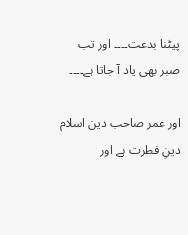پیٹنا بدعت۔۔۔۔ اور تب صبر بھی یاد آ جاتا ہے۔۔۔۔

اور عمر صاحب دین اسلام دینِ فطرت ہے اور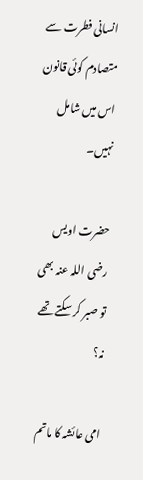انسانی فطرت سے متصادم کوئی قانون اس میں شامل نہیں۔

حضرت اویس رضی اللہ عنہ بھی تو صبر کر سکتے تھے نہ؟

امی عائشہ کا ماتم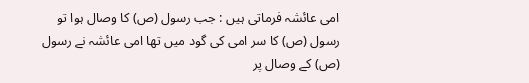امی عائشہ فرماتی ہیں : جب رسول (ص) کا وصال ہوا تو رسول (ص) کا سر امی کی گود میں تھا امی عائشہ نے رسول (ص) کے وصال پر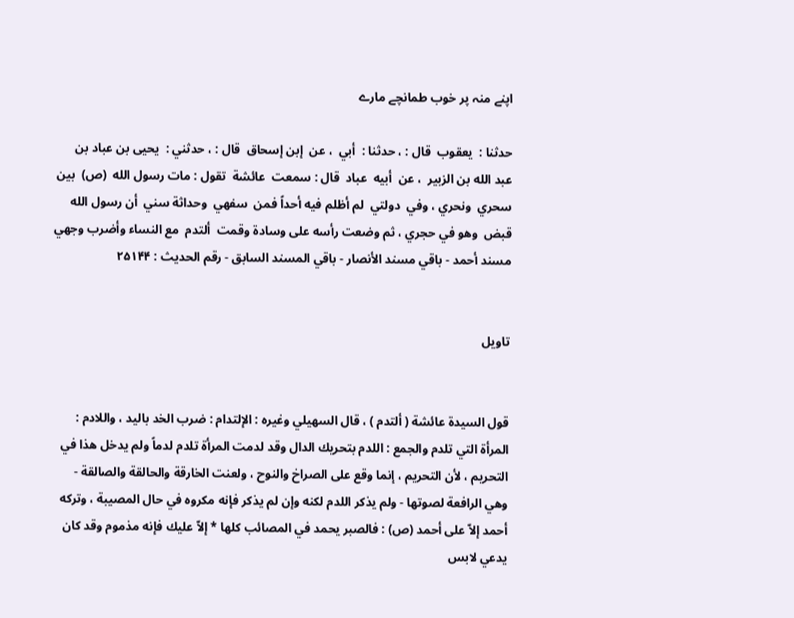اپنے منہ پر خوب طمانچے مارے

حدثنا :  يعقوب  قال : ، حدثنا :  أبي  ، عن  إبن إسحاق  قال : ، حدثني :  يحيى بن عباد بن عبد الله بن الزبير  ، عن  أبيه  عباد  قال : سمعت  عائشة  تقول : مات رسول الله  (ص)  بين  سحري  ونحري ، وفي  دولتي  لم أظلم فيه أحداً فمن  سفهي  وحداثة سني  أن رسول الله  قبض  وهو في حجري ، ثم وضعت رأسه على وسادة وقمت  ألتدم  مع النساء وأضرب وجهي
مسند أحمد - باقي مسند الأنصار - باقي المسند السابق - رقم الحديث : ۲۵۱۴۴


تاویل


قول السيدة عائشة ( ألتدم ) ، قال السهيلي وغيره : الإلتدام : ضرب الخد باليد ، واللادم : المرأة التي تلدم والجمع : اللدم بتحريك الدال وقد لدمت المرأة تلدم لدماً ولم يدخل هذا في التحريم ، لأن التحريم ، إنما وقع على الصراخ والنوح ، ولعنت الخارقة والحالقة والصالقة - وهي الرافعة لصوتها - ولم يذكر اللدم لكنه وإن لم يذكر فإنه مكروه في حال المصيبة ، وتركه أحمد إلاّ على أحمد (ص) : فالصبر يحمد في المصائب كلها * إلاّ عليك فإنه مذموم وقد كان يدعي لابس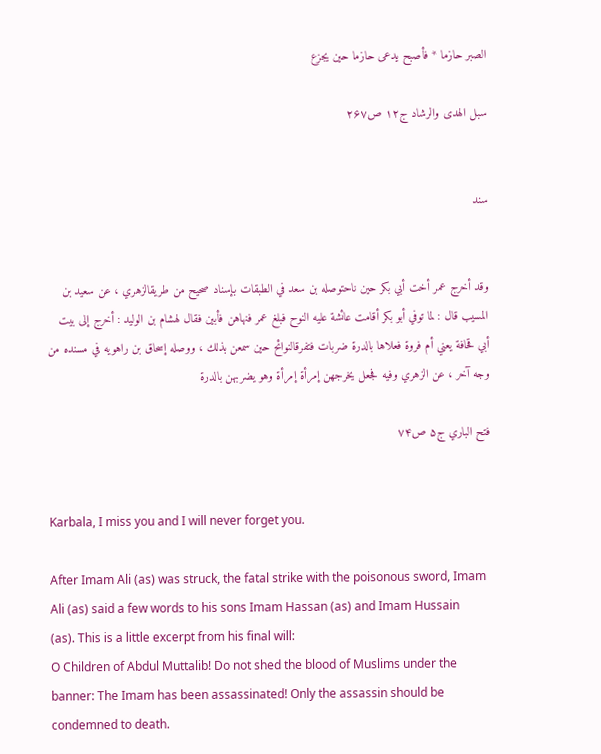الصبر حازما * فأصبح يدعى حازما حين يجزع

سبل الهدى والرشاد ج۱۲ ص۲۶۷


سند


وقد أخرج عمر أخت أبي بكر حين ناحتوصله بن سعد في الطبقات بإسناد صحيح من طريقالزهري ، عن سعيد بن المسيب قال : لما توفي أبو بكر أقامت عائشة عليه النوح فبلغ عمر فنهاهن فأبين فقال لهشام بن الوليد : أخرج إلى بيت أبي قحافة يعني أم فروة فعلاها بالدرة ضربات فتفرقالنوائح حين سمعن بذلك ، ووصله إسحاق بن راهويه في مسنده من وجه آخر ، عن الزهري وفيه فجعل يخرجهن إمرأة إمرأة وهو يضربهن بالدرة

فتح الباري ج۵ ص۷۴


Karbala, I miss you and I will never forget you.

After Imam Ali (as) was struck, the fatal strike with the poisonous sword, Imam Ali (as) said a few words to his sons Imam Hassan (as) and Imam Hussain (as). This is a little excerpt from his final will:
O Children of Abdul Muttalib! Do not shed the blood of Muslims under the banner: The Imam has been assassinated! Only the assassin should be condemned to death.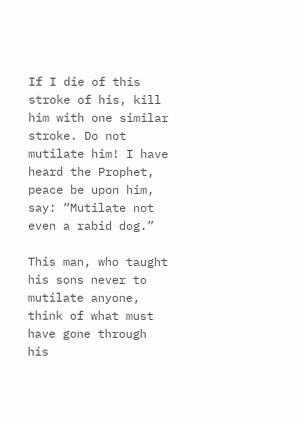If I die of this stroke of his, kill him with one similar stroke. Do not mutilate him! I have heard the Prophet, peace be upon him, say: “Mutilate not even a rabid dog.”

This man, who taught his sons never to mutilate anyone, think of what must have gone through his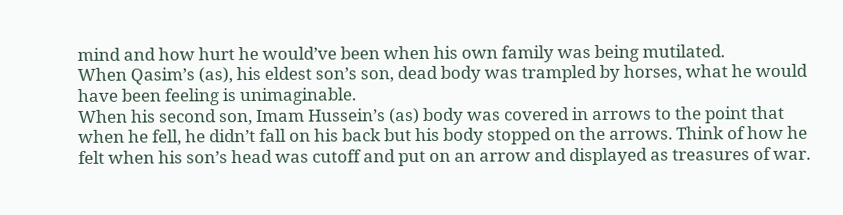mind and how hurt he would’ve been when his own family was being mutilated.
When Qasim’s (as), his eldest son’s son, dead body was trampled by horses, what he would have been feeling is unimaginable.
When his second son, Imam Hussein’s (as) body was covered in arrows to the point that when he fell, he didn’t fall on his back but his body stopped on the arrows. Think of how he felt when his son’s head was cutoff and put on an arrow and displayed as treasures of war.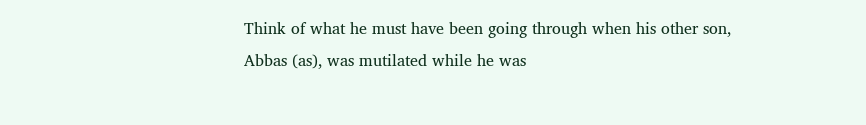Think of what he must have been going through when his other son, Abbas (as), was mutilated while he was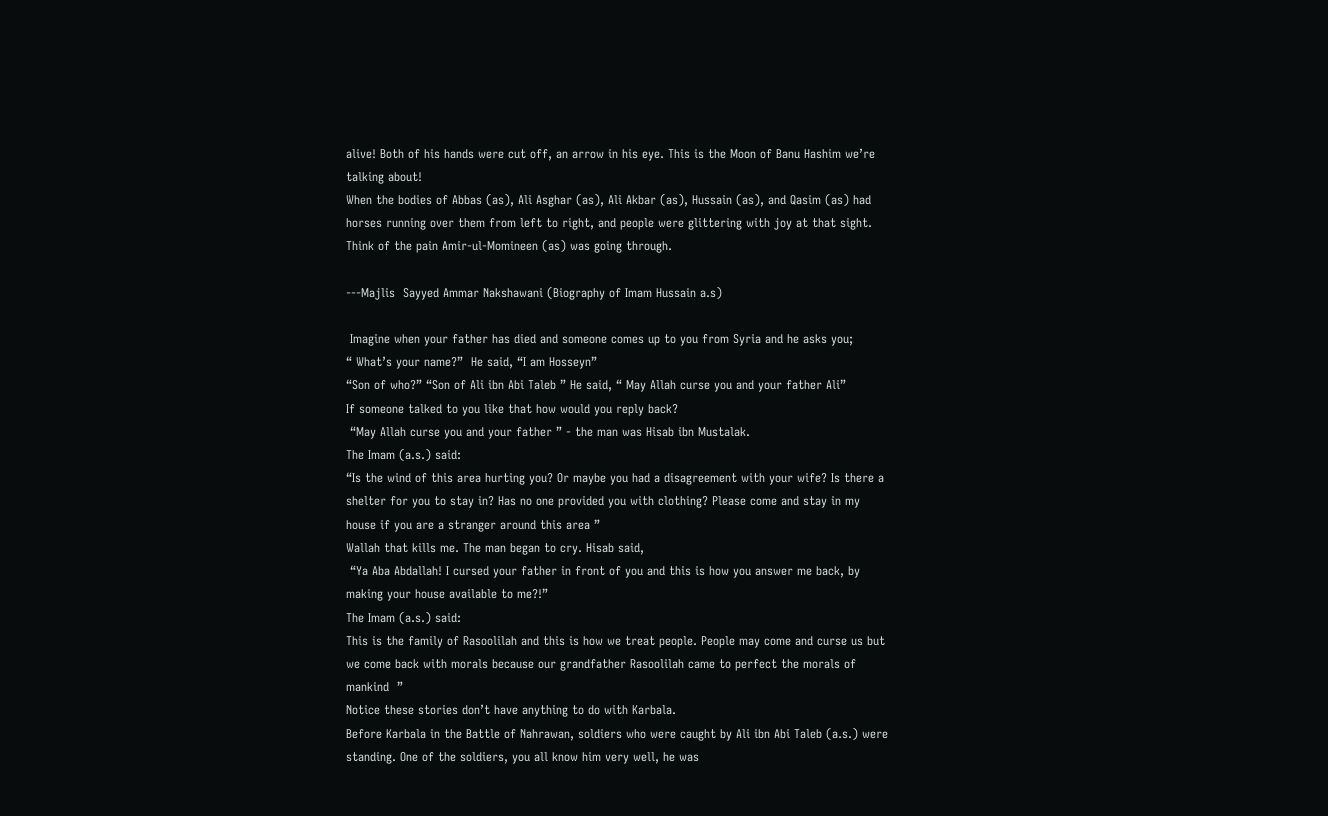alive! Both of his hands were cut off, an arrow in his eye. This is the Moon of Banu Hashim we’re talking about!
When the bodies of Abbas (as), Ali Asghar (as), Ali Akbar (as), Hussain (as), and Qasim (as) had horses running over them from left to right, and people were glittering with joy at that sight.
Think of the pain Amir-ul-Momineen (as) was going through.

---Majlis  Sayyed Ammar Nakshawani (Biography of Imam Hussain a.s)

 Imagine when your father has died and someone comes up to you from Syria and he asks you;
“ What’s your name?”  He said, “I am Hosseyn”
“Son of who?” “Son of Ali ibn Abi Taleb ” He said, “ May Allah curse you and your father Ali”
If someone talked to you like that how would you reply back?
 “May Allah curse you and your father ” - the man was Hisab ibn Mustalak.
The Imam (a.s.) said:
“Is the wind of this area hurting you? Or maybe you had a disagreement with your wife? Is there a shelter for you to stay in? Has no one provided you with clothing? Please come and stay in my house if you are a stranger around this area ”
Wallah that kills me. The man began to cry. Hisab said,
 “Ya Aba Abdallah! I cursed your father in front of you and this is how you answer me back, by making your house available to me?!”
The Imam (a.s.) said:
This is the family of Rasoolilah and this is how we treat people. People may come and curse us but we come back with morals because our grandfather Rasoolilah came to perfect the morals of mankind  ”
Notice these stories don’t have anything to do with Karbala.
Before Karbala in the Battle of Nahrawan, soldiers who were caught by Ali ibn Abi Taleb (a.s.) were standing. One of the soldiers, you all know him very well, he was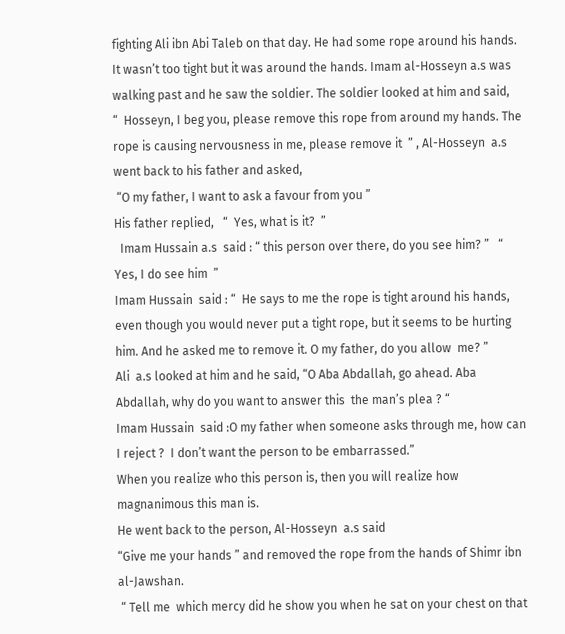fighting Ali ibn Abi Taleb on that day. He had some rope around his hands. It wasn’t too tight but it was around the hands. Imam al-Hosseyn a.s was walking past and he saw the soldier. The soldier looked at him and said,
“  Hosseyn, I beg you, please remove this rope from around my hands. The rope is causing nervousness in me, please remove it  ” , Al-Hosseyn  a.s went back to his father and asked,
 “O my father, I want to ask a favour from you ”
His father replied,   “  Yes, what is it?  ”
  Imam Hussain a.s  said : “ this person over there, do you see him? ”   “ Yes, I do see him  ”
Imam Hussain  said : “  He says to me the rope is tight around his hands, even though you would never put a tight rope, but it seems to be hurting him. And he asked me to remove it. O my father, do you allow  me? ”
Ali  a.s looked at him and he said, “O Aba Abdallah, go ahead. Aba Abdallah, why do you want to answer this  the man’s plea ? “
Imam Hussain  said :O my father when someone asks through me, how can I reject ?  I don’t want the person to be embarrassed.”
When you realize who this person is, then you will realize how magnanimous this man is.
He went back to the person, Al-Hosseyn  a.s said
“Give me your hands ” and removed the rope from the hands of Shimr ibn al-Jawshan.
 “ Tell me  which mercy did he show you when he sat on your chest on that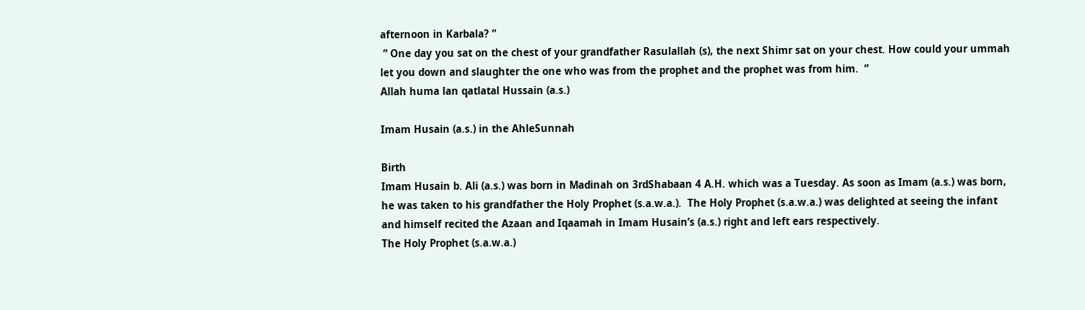afternoon in Karbala? ”
 ” One day you sat on the chest of your grandfather Rasulallah (s), the next Shimr sat on your chest. How could your ummah let you down and slaughter the one who was from the prophet and the prophet was from him.  ”
Allah huma lan qatlatal Hussain (a.s.)

Imam Husain (a.s.) in the AhleSunnah

Birth
Imam Husain b. Ali (a.s.) was born in Madinah on 3rdShabaan 4 A.H. which was a Tuesday. As soon as Imam (a.s.) was born, he was taken to his grandfather the Holy Prophet (s.a.w.a.).  The Holy Prophet (s.a.w.a.) was delighted at seeing the infant and himself recited the Azaan and Iqaamah in Imam Husain’s (a.s.) right and left ears respectively.
The Holy Prophet (s.a.w.a.)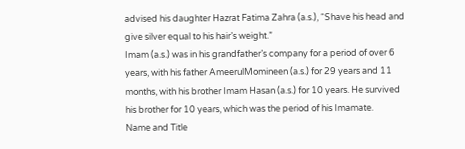advised his daughter Hazrat Fatima Zahra (a.s.), “Shave his head and give silver equal to his hair’s weight.”
Imam (a.s.) was in his grandfather’s company for a period of over 6 years, with his father AmeerulMomineen (a.s.) for 29 years and 11 months, with his brother Imam Hasan (a.s.) for 10 years. He survived his brother for 10 years, which was the period of his Imamate.
Name and Title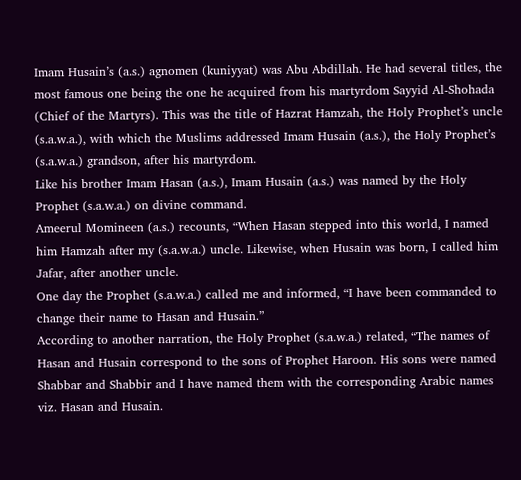Imam Husain’s (a.s.) agnomen (kuniyyat) was Abu Abdillah. He had several titles, the most famous one being the one he acquired from his martyrdom Sayyid Al-Shohada (Chief of the Martyrs). This was the title of Hazrat Hamzah, the Holy Prophet’s uncle (s.a.w.a.), with which the Muslims addressed Imam Husain (a.s.), the Holy Prophet’s (s.a.w.a.) grandson, after his martyrdom.
Like his brother Imam Hasan (a.s.), Imam Husain (a.s.) was named by the Holy Prophet (s.a.w.a.) on divine command.
Ameerul Momineen (a.s.) recounts, “When Hasan stepped into this world, I named him Hamzah after my (s.a.w.a.) uncle. Likewise, when Husain was born, I called him Jafar, after another uncle.
One day the Prophet (s.a.w.a.) called me and informed, “I have been commanded to change their name to Hasan and Husain.”
According to another narration, the Holy Prophet (s.a.w.a.) related, “The names of Hasan and Husain correspond to the sons of Prophet Haroon. His sons were named Shabbar and Shabbir and I have named them with the corresponding Arabic names viz. Hasan and Husain.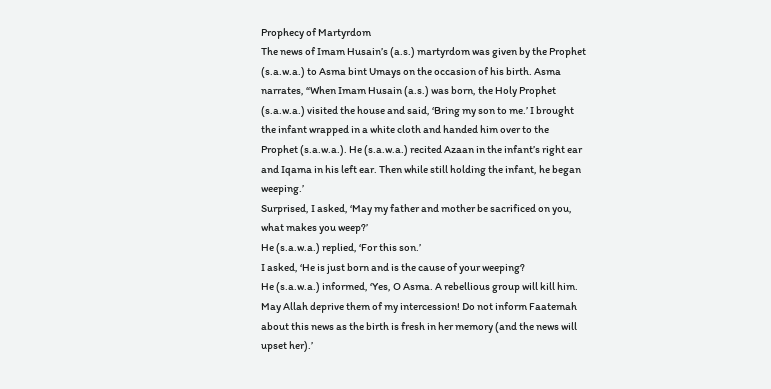Prophecy of Martyrdom
The news of Imam Husain’s (a.s.) martyrdom was given by the Prophet (s.a.w.a.) to Asma bint Umays on the occasion of his birth. Asma narrates, “When Imam Husain (a.s.) was born, the Holy Prophet (s.a.w.a.) visited the house and said, ‘Bring my son to me.’ I brought the infant wrapped in a white cloth and handed him over to the Prophet (s.a.w.a.). He (s.a.w.a.) recited Azaan in the infant’s right ear and Iqama in his left ear. Then while still holding the infant, he began weeping.’
Surprised, I asked, ‘May my father and mother be sacrificed on you, what makes you weep?’
He (s.a.w.a.) replied, ‘For this son.’
I asked, ‘He is just born and is the cause of your weeping?
He (s.a.w.a.) informed, ‘Yes, O Asma. A rebellious group will kill him. May Allah deprive them of my intercession! Do not inform Faatemah about this news as the birth is fresh in her memory (and the news will upset her).’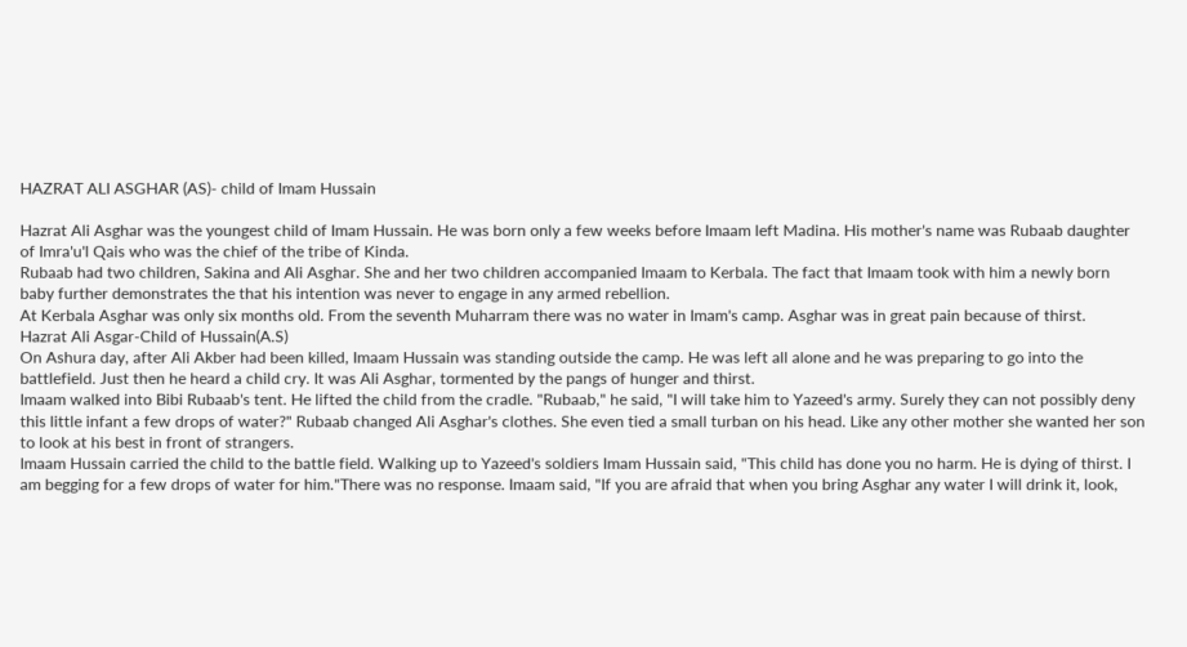HAZRAT ALI ASGHAR (AS)- child of Imam Hussain

Hazrat Ali Asghar was the youngest child of Imam Hussain. He was born only a few weeks before Imaam left Madina. His mother's name was Rubaab daughter of Imra'u'l Qais who was the chief of the tribe of Kinda.
Rubaab had two children, Sakina and Ali Asghar. She and her two children accompanied Imaam to Kerbala. The fact that Imaam took with him a newly born baby further demonstrates the that his intention was never to engage in any armed rebellion.
At Kerbala Asghar was only six months old. From the seventh Muharram there was no water in Imam's camp. Asghar was in great pain because of thirst.
Hazrat Ali Asgar-Child of Hussain(A.S)
On Ashura day, after Ali Akber had been killed, Imaam Hussain was standing outside the camp. He was left all alone and he was preparing to go into the battlefield. Just then he heard a child cry. It was Ali Asghar, tormented by the pangs of hunger and thirst.
Imaam walked into Bibi Rubaab's tent. He lifted the child from the cradle. "Rubaab," he said, "I will take him to Yazeed's army. Surely they can not possibly deny this little infant a few drops of water?" Rubaab changed Ali Asghar's clothes. She even tied a small turban on his head. Like any other mother she wanted her son to look at his best in front of strangers.
Imaam Hussain carried the child to the battle field. Walking up to Yazeed's soldiers Imam Hussain said, "This child has done you no harm. He is dying of thirst. I am begging for a few drops of water for him."There was no response. Imaam said, "If you are afraid that when you bring Asghar any water I will drink it, look,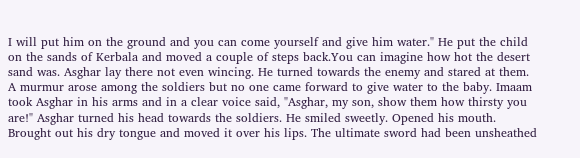I will put him on the ground and you can come yourself and give him water." He put the child on the sands of Kerbala and moved a couple of steps back.You can imagine how hot the desert sand was. Asghar lay there not even wincing. He turned towards the enemy and stared at them. A murmur arose among the soldiers but no one came forward to give water to the baby. Imaam took Asghar in his arms and in a clear voice said, "Asghar, my son, show them how thirsty you are!" Asghar turned his head towards the soldiers. He smiled sweetly. Opened his mouth. Brought out his dry tongue and moved it over his lips. The ultimate sword had been unsheathed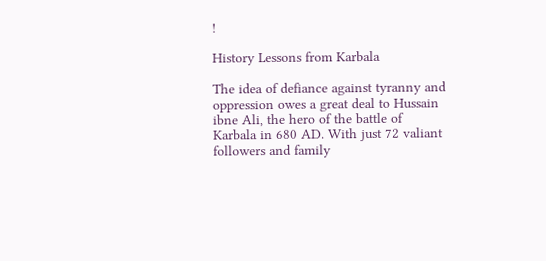!

History Lessons from Karbala

The idea of defiance against tyranny and oppression owes a great deal to Hussain ibne Ali, the hero of the battle of Karbala in 680 AD. With just 72 valiant followers and family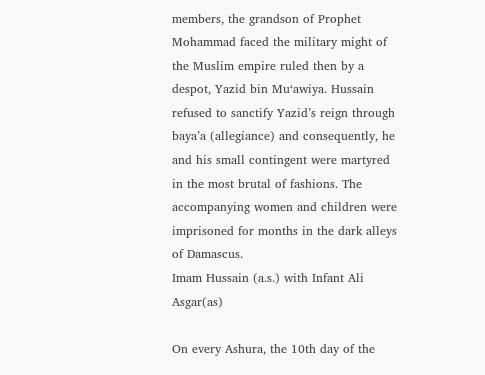members, the grandson of Prophet Mohammad faced the military might of the Muslim empire ruled then by a despot, Yazid bin Mu‘awiya. Hussain refused to sanctify Yazid’s reign through baya’a (allegiance) and consequently, he and his small contingent were martyred in the most brutal of fashions. The accompanying women and children were imprisoned for months in the dark alleys of Damascus.
Imam Hussain (a.s.) with Infant Ali Asgar(as)

On every Ashura, the 10th day of the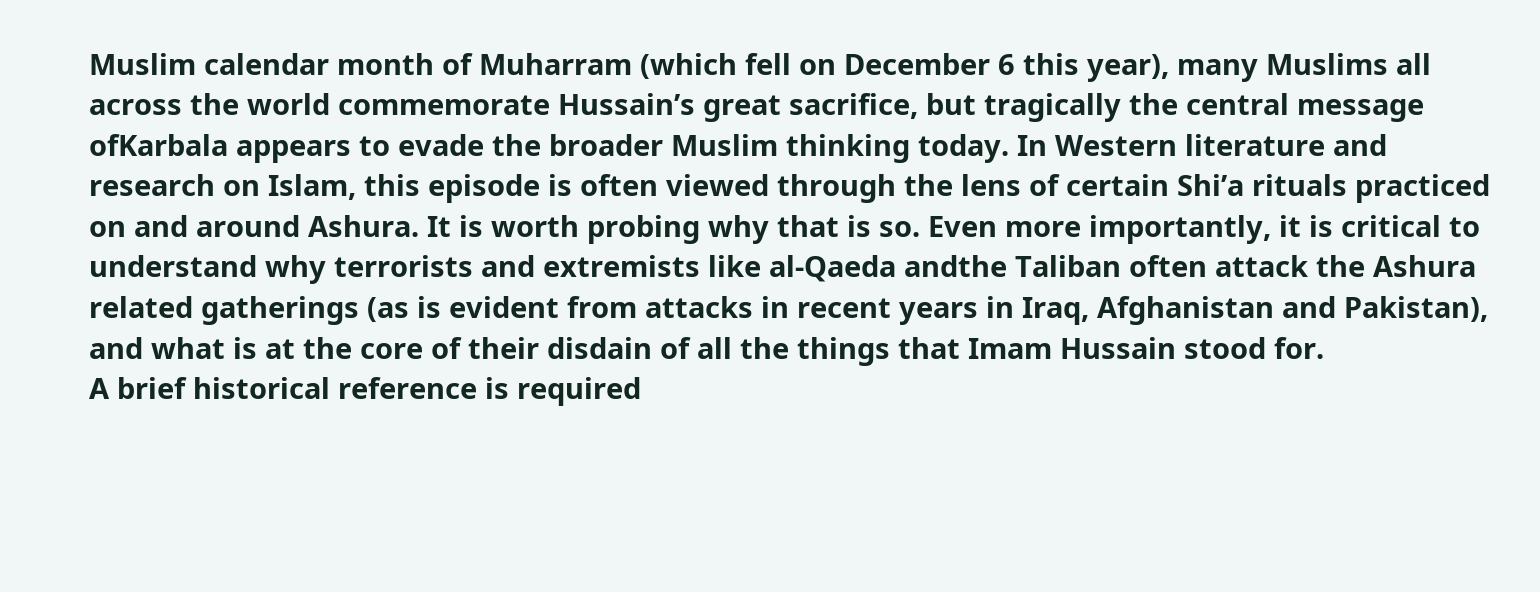Muslim calendar month of Muharram (which fell on December 6 this year), many Muslims all across the world commemorate Hussain’s great sacrifice, but tragically the central message ofKarbala appears to evade the broader Muslim thinking today. In Western literature and research on Islam, this episode is often viewed through the lens of certain Shi’a rituals practiced on and around Ashura. It is worth probing why that is so. Even more importantly, it is critical to understand why terrorists and extremists like al-Qaeda andthe Taliban often attack the Ashura related gatherings (as is evident from attacks in recent years in Iraq, Afghanistan and Pakistan), and what is at the core of their disdain of all the things that Imam Hussain stood for.
A brief historical reference is required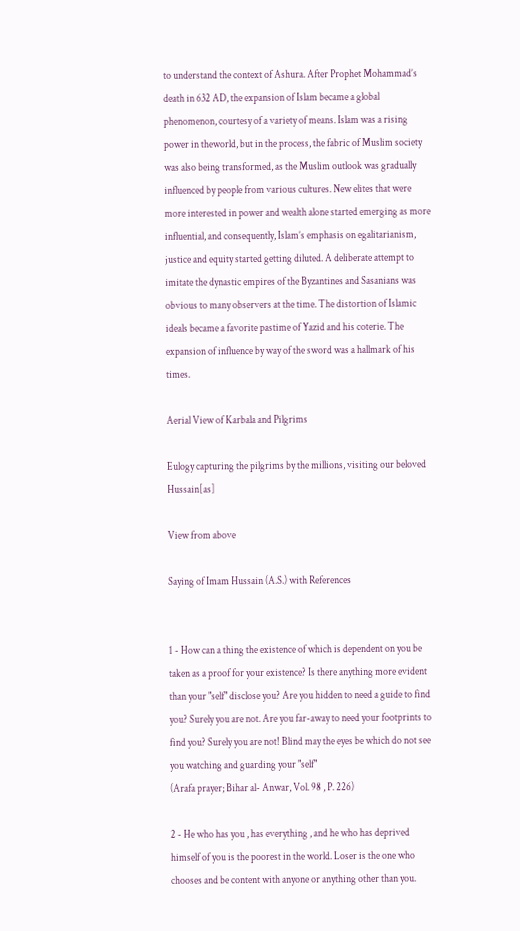to understand the context of Ashura. After Prophet Mohammad’s death in 632 AD, the expansion of Islam became a global phenomenon, courtesy of a variety of means. Islam was a rising power in theworld, but in the process, the fabric of Muslim society was also being transformed, as the Muslim outlook was gradually influenced by people from various cultures. New elites that were more interested in power and wealth alone started emerging as more influential, and consequently, Islam’s emphasis on egalitarianism, justice and equity started getting diluted. A deliberate attempt to imitate the dynastic empires of the Byzantines and Sasanians was obvious to many observers at the time. The distortion of Islamic ideals became a favorite pastime of Yazid and his coterie. The expansion of influence by way of the sword was a hallmark of his times.

Aerial View of Karbala and Pilgrims

Eulogy capturing the pilgrims by the millions, visiting our beloved Hussain[as]

View from above

Saying of Imam Hussain (A.S.) with References


1 - How can a thing the existence of which is dependent on you be taken as a proof for your existence? Is there anything more evident than your "self" disclose you? Are you hidden to need a guide to find you? Surely you are not. Are you far-away to need your footprints to find you? Surely you are not! Blind may the eyes be which do not see you watching and guarding your "self"
(Arafa prayer; Bihar al- Anwar, Vol. 98 , P. 226)

2 - He who has you , has everything , and he who has deprived himself of you is the poorest in the world. Loser is the one who chooses and be content with anyone or anything other than you.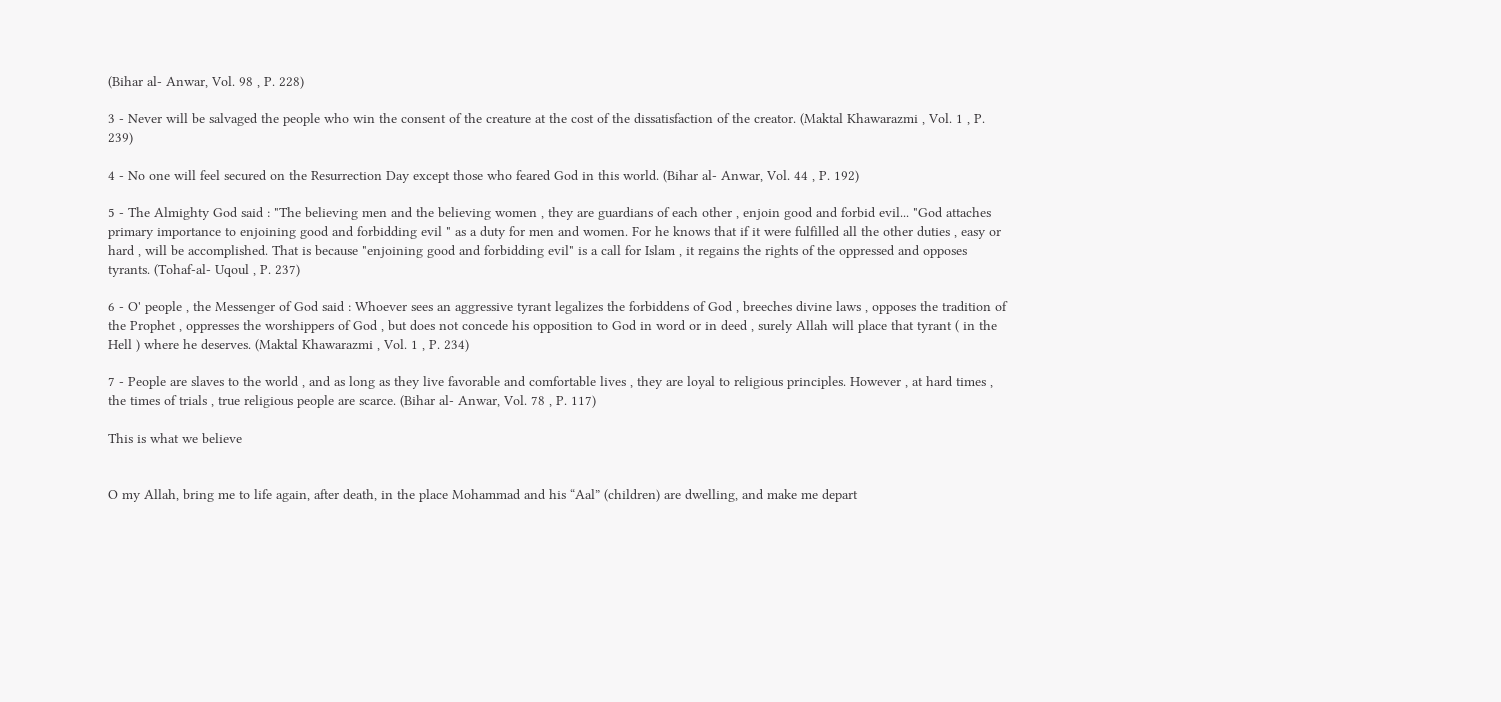(Bihar al- Anwar, Vol. 98 , P. 228)

3 - Never will be salvaged the people who win the consent of the creature at the cost of the dissatisfaction of the creator. (Maktal Khawarazmi , Vol. 1 , P. 239)

4 - No one will feel secured on the Resurrection Day except those who feared God in this world. (Bihar al- Anwar, Vol. 44 , P. 192)

5 - The Almighty God said : "The believing men and the believing women , they are guardians of each other , enjoin good and forbid evil... "God attaches primary importance to enjoining good and forbidding evil " as a duty for men and women. For he knows that if it were fulfilled all the other duties , easy or hard , will be accomplished. That is because "enjoining good and forbidding evil" is a call for Islam , it regains the rights of the oppressed and opposes tyrants. (Tohaf-al- Uqoul , P. 237)

6 - O' people , the Messenger of God said : Whoever sees an aggressive tyrant legalizes the forbiddens of God , breeches divine laws , opposes the tradition of the Prophet , oppresses the worshippers of God , but does not concede his opposition to God in word or in deed , surely Allah will place that tyrant ( in the Hell ) where he deserves. (Maktal Khawarazmi , Vol. 1 , P. 234)

7 - People are slaves to the world , and as long as they live favorable and comfortable lives , they are loyal to religious principles. However , at hard times , the times of trials , true religious people are scarce. (Bihar al- Anwar, Vol. 78 , P. 117)

This is what we believe


O my Allah, bring me to life again, after death, in the place Mohammad and his “Aal” (children) are dwelling, and make me depart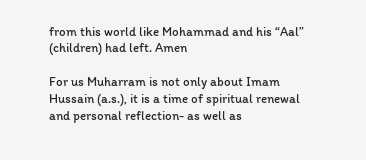from this world like Mohammad and his “Aal” (children) had left. Amen

For us Muharram is not only about Imam Hussain (a.s.), it is a time of spiritual renewal and personal reflection- as well as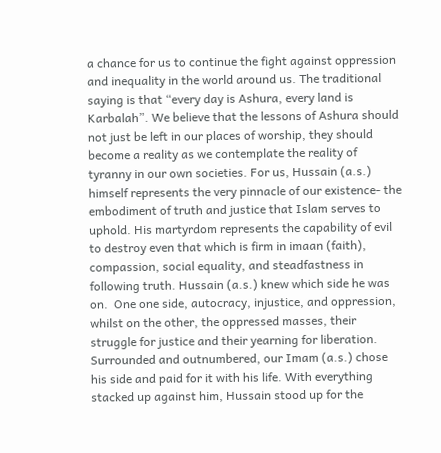a chance for us to continue the fight against oppression and inequality in the world around us. The traditional saying is that “every day is Ashura, every land is Karbalah”. We believe that the lessons of Ashura should not just be left in our places of worship, they should become a reality as we contemplate the reality of tyranny in our own societies. For us, Hussain (a.s.) himself represents the very pinnacle of our existence- the embodiment of truth and justice that Islam serves to uphold. His martyrdom represents the capability of evil to destroy even that which is firm in imaan (faith), compassion, social equality, and steadfastness in following truth. Hussain (a.s.) knew which side he was on.  One one side, autocracy, injustice, and oppression, whilst on the other, the oppressed masses, their struggle for justice and their yearning for liberation. Surrounded and outnumbered, our Imam (a.s.) chose his side and paid for it with his life. With everything stacked up against him, Hussain stood up for the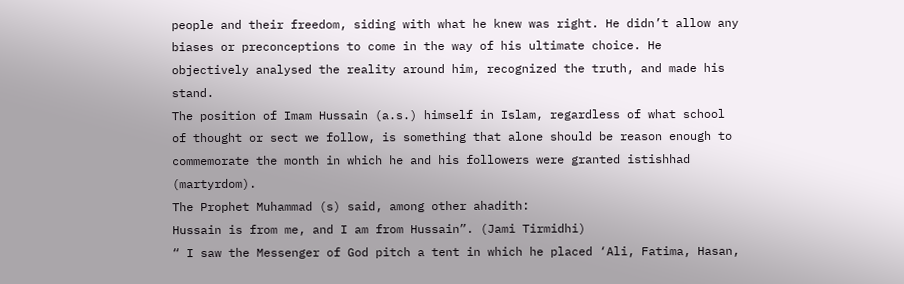people and their freedom, siding with what he knew was right. He didn’t allow any biases or preconceptions to come in the way of his ultimate choice. He objectively analysed the reality around him, recognized the truth, and made his stand.
The position of Imam Hussain (a.s.) himself in Islam, regardless of what school of thought or sect we follow, is something that alone should be reason enough to commemorate the month in which he and his followers were granted istishhad (martyrdom).
The Prophet Muhammad (s) said, among other ahadith:
Hussain is from me, and I am from Hussain”. (Jami Tirmidhi)
“ I saw the Messenger of God pitch a tent in which he placed ‘Ali, Fatima, Hasan,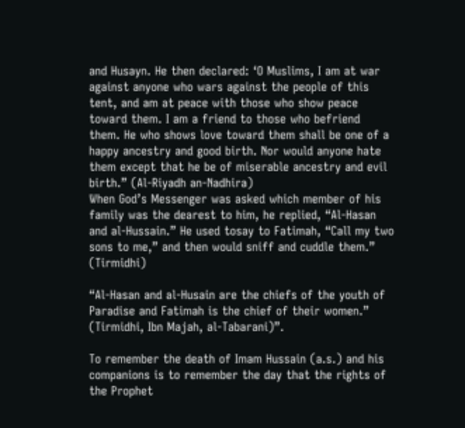and Husayn. He then declared: ‘O Muslims, I am at war against anyone who wars against the people of this tent, and am at peace with those who show peace toward them. I am a friend to those who befriend them. He who shows love toward them shall be one of a happy ancestry and good birth. Nor would anyone hate them except that he be of miserable ancestry and evil birth.” (Al-Riyadh an-Nadhira)
When God’s Messenger was asked which member of his family was the dearest to him, he replied, “Al-Hasan and al-Hussain.” He used tosay to Fatimah, “Call my two sons to me,” and then would sniff and cuddle them.” (Tirmidhi)

“Al-Hasan and al-Husain are the chiefs of the youth of Paradise and Fatimah is the chief of their women.” (Tirmidhi, Ibn Majah, al-Tabarani)”.

To remember the death of Imam Hussain (a.s.) and his companions is to remember the day that the rights of the Prophet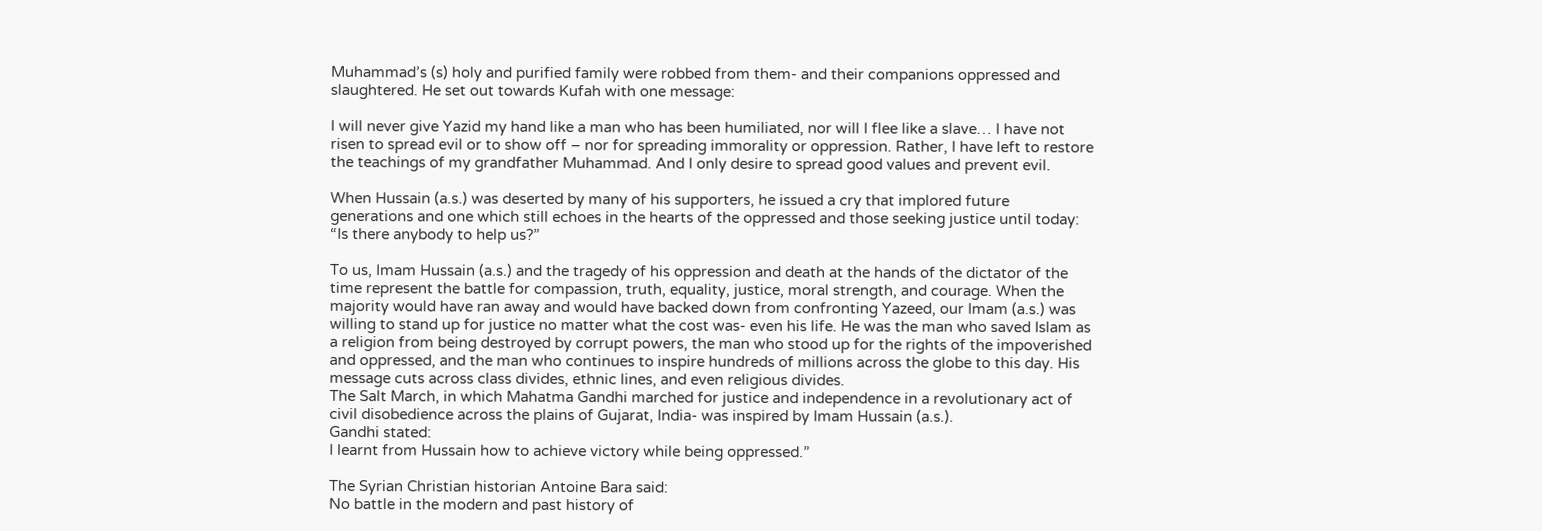Muhammad’s (s) holy and purified family were robbed from them- and their companions oppressed and slaughtered. He set out towards Kufah with one message:

I will never give Yazid my hand like a man who has been humiliated, nor will I flee like a slave… I have not risen to spread evil or to show off – nor for spreading immorality or oppression. Rather, I have left to restore the teachings of my grandfather Muhammad. And I only desire to spread good values and prevent evil.

When Hussain (a.s.) was deserted by many of his supporters, he issued a cry that implored future generations and one which still echoes in the hearts of the oppressed and those seeking justice until today: “Is there anybody to help us?”

To us, Imam Hussain (a.s.) and the tragedy of his oppression and death at the hands of the dictator of the time represent the battle for compassion, truth, equality, justice, moral strength, and courage. When the majority would have ran away and would have backed down from confronting Yazeed, our Imam (a.s.) was willing to stand up for justice no matter what the cost was- even his life. He was the man who saved Islam as a religion from being destroyed by corrupt powers, the man who stood up for the rights of the impoverished and oppressed, and the man who continues to inspire hundreds of millions across the globe to this day. His message cuts across class divides, ethnic lines, and even religious divides.
The Salt March, in which Mahatma Gandhi marched for justice and independence in a revolutionary act of civil disobedience across the plains of Gujarat, India- was inspired by Imam Hussain (a.s.).
Gandhi stated:
I learnt from Hussain how to achieve victory while being oppressed.”

The Syrian Christian historian Antoine Bara said:
No battle in the modern and past history of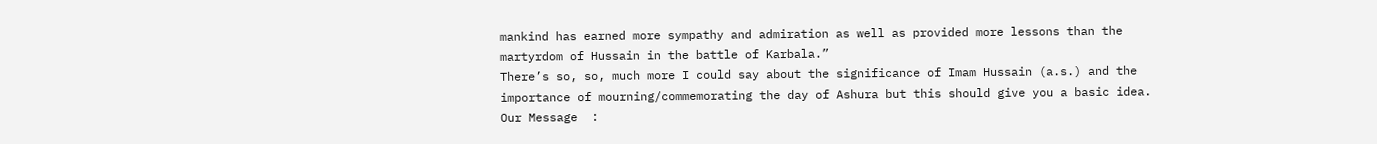mankind has earned more sympathy and admiration as well as provided more lessons than the martyrdom of Hussain in the battle of Karbala.”
There’s so, so, much more I could say about the significance of Imam Hussain (a.s.) and the importance of mourning/commemorating the day of Ashura but this should give you a basic idea.
Our Message  :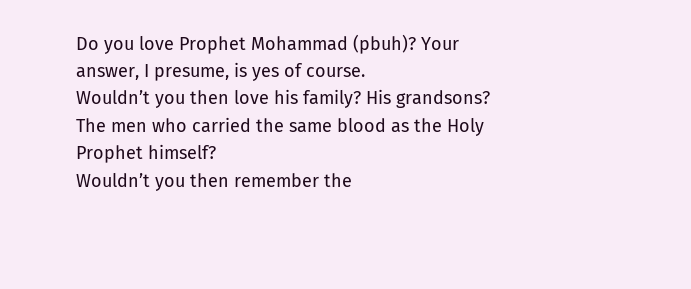Do you love Prophet Mohammad (pbuh)? Your answer, I presume, is yes of course.
Wouldn’t you then love his family? His grandsons? The men who carried the same blood as the Holy Prophet himself?
Wouldn’t you then remember the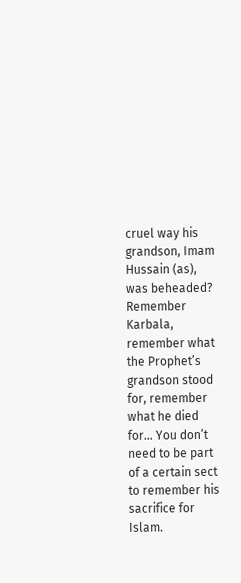cruel way his grandson, Imam Hussain (as), was beheaded?
Remember Karbala, remember what the Prophet’s grandson stood for, remember what he died for… You don’t need to be part of a certain sect to remember his sacrifice for Islam.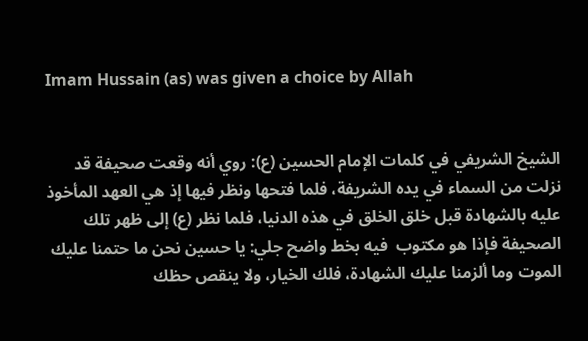Imam Hussain (as) was given a choice by Allah


الشيخ الشريفي في كلمات الإمام الحسين (ع): روي أنه وقعت صحيفة قد نزلت من السماء في يده الشريفة، فلما فتحها ونظر فيها إذ هي العهد المأخوذ عليه بالشهادة قبل خلق الخلق في هذه الدنيا، فلما نظر (ع) إلى ظهر تلك الصحيفة فإذا هو مكتوب  فيه بخط واضح جلي: يا حسين نحن ما حتمنا عليك الموت وما ألزمنا عليك الشهادة، فلك الخيار، ولا ينقص حظك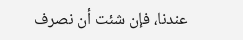عندنا، فإن شئت أن نصرف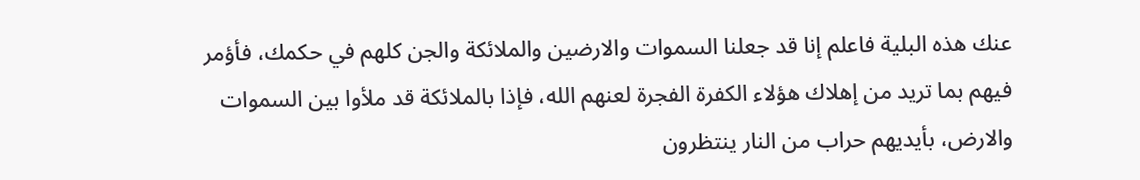عنك هذه البلية فاعلم إنا قد جعلنا السموات والارضين والملائكة والجن كلهم في حكمك، فأؤمر فيهم بما تريد من إهلاك هؤلاء الكفرة الفجرة لعنهم الله، فإذا بالملائكة قد ملأوا بين السموات والارض، بأيديهم حراب من النار ينتظرون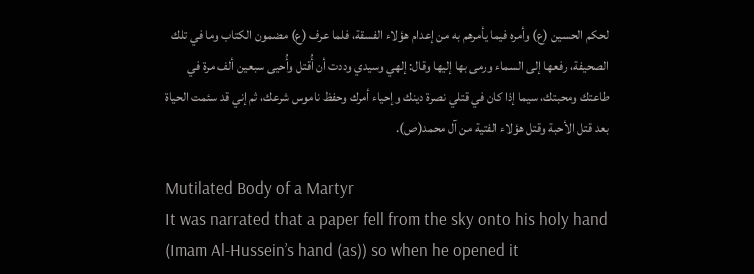لحكم الحسين (ع) وأمره فيما يأمرهم به من إعدام هؤلاء الفسقة، فلما عرف (ع) مضمون الكتاب وما في تلك الصحيفة، رفعها إلى السماء ورمى بها إليها وقال: إلهي وسيدي وددت أن أُقتل وأُحيى سبعين ألف مرة في طاعتك ومحبتك، سيما إذا كان في قتلي نصرة دينك وإحياء أمرك وحفظ ناموس شرعك، ثم إني قد سئمت الحياة بعد قتل الأحبة وقتل هؤلاء الفتية من آل محمد(ص).

Mutilated Body of a Martyr
It was narrated that a paper fell from the sky onto his holy hand (Imam Al-Hussein’s hand (as)) so when he opened it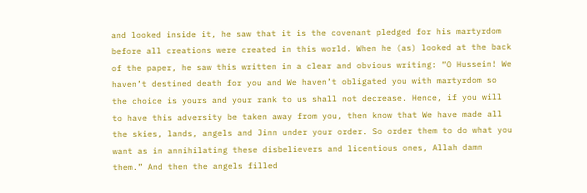and looked inside it, he saw that it is the covenant pledged for his martyrdom before all creations were created in this world. When he (as) looked at the back of the paper, he saw this written in a clear and obvious writing: “O Hussein! We haven’t destined death for you and We haven’t obligated you with martyrdom so the choice is yours and your rank to us shall not decrease. Hence, if you will to have this adversity be taken away from you, then know that We have made all the skies, lands, angels and Jinn under your order. So order them to do what you want as in annihilating these disbelievers and licentious ones, Allah damn them.” And then the angels filled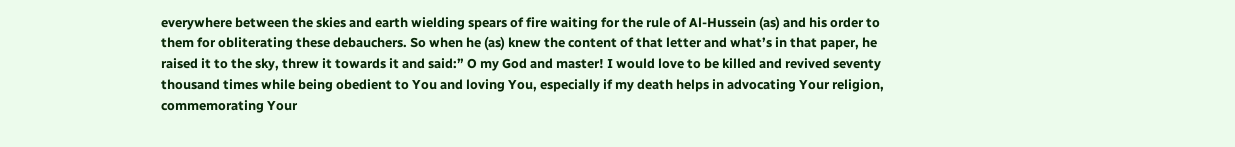everywhere between the skies and earth wielding spears of fire waiting for the rule of Al-Hussein (as) and his order to them for obliterating these debauchers. So when he (as) knew the content of that letter and what’s in that paper, he raised it to the sky, threw it towards it and said:” O my God and master! I would love to be killed and revived seventy thousand times while being obedient to You and loving You, especially if my death helps in advocating Your religion, commemorating Your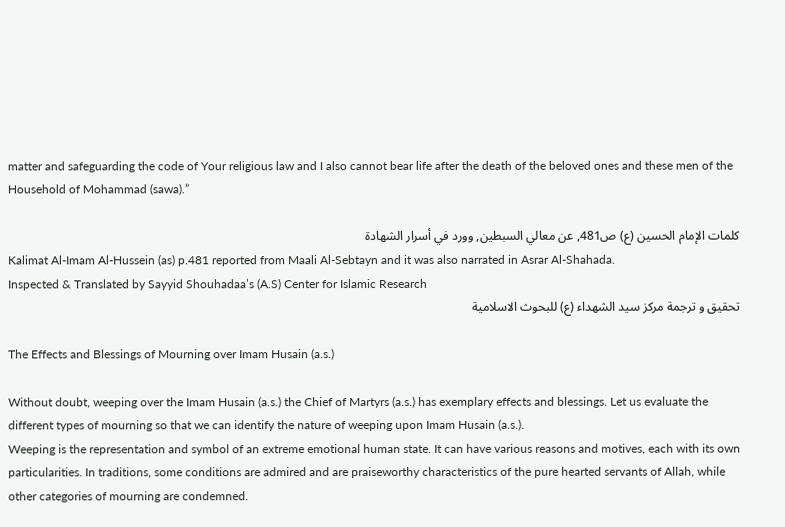matter and safeguarding the code of Your religious law and I also cannot bear life after the death of the beloved ones and these men of the Household of Mohammad (sawa).”

كلمات الإمام الحسين (ع) ص481, عن معالي السبطين, وورد في أسرار الشهادة
Kalimat Al-Imam Al-Hussein (as) p.481 reported from Maali Al-Sebtayn and it was also narrated in Asrar Al-Shahada.
Inspected & Translated by Sayyid Shouhadaa’s (A.S) Center for Islamic Research
تحقيق و ترجمة مركز سيد الشهداء (ع) للبحوث الاسلامية

The Effects and Blessings of Mourning over Imam Husain (a.s.)

Without doubt, weeping over the Imam Husain (a.s.) the Chief of Martyrs (a.s.) has exemplary effects and blessings. Let us evaluate the different types of mourning so that we can identify the nature of weeping upon Imam Husain (a.s.).
Weeping is the representation and symbol of an extreme emotional human state. It can have various reasons and motives, each with its own particularities. In traditions, some conditions are admired and are praiseworthy characteristics of the pure hearted servants of Allah, while other categories of mourning are condemned.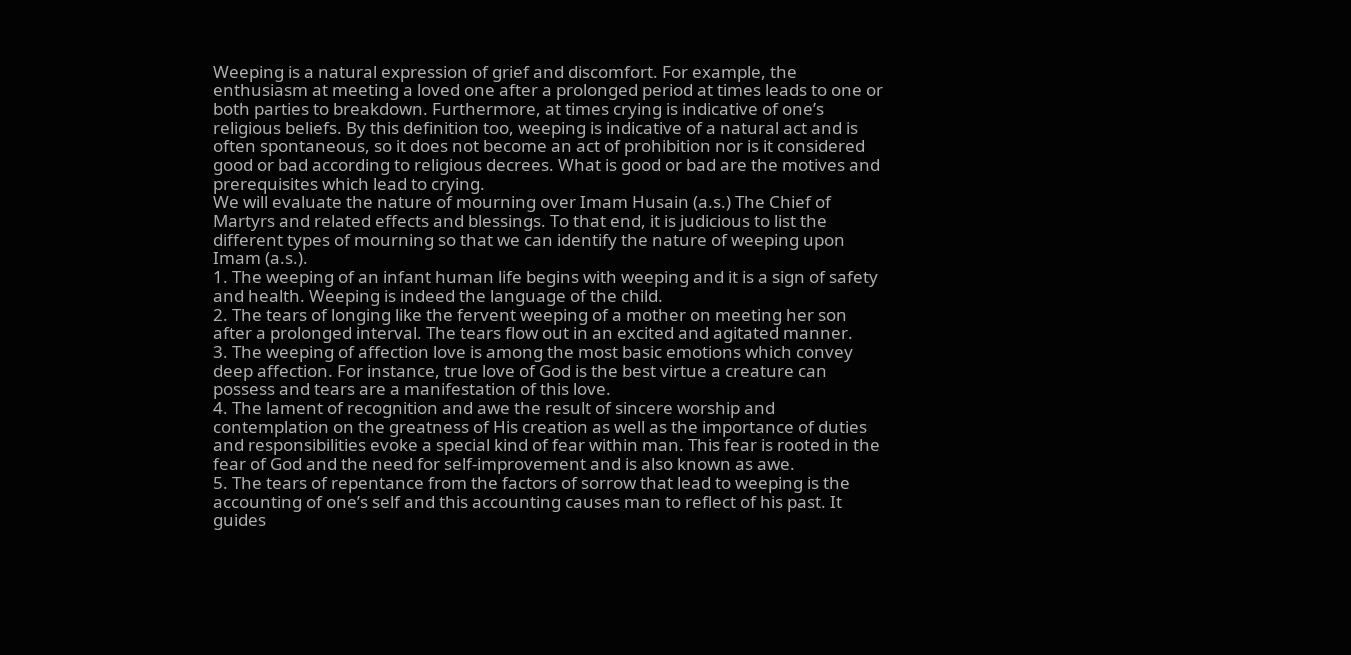Weeping is a natural expression of grief and discomfort. For example, the enthusiasm at meeting a loved one after a prolonged period at times leads to one or both parties to breakdown. Furthermore, at times crying is indicative of one’s religious beliefs. By this definition too, weeping is indicative of a natural act and is often spontaneous, so it does not become an act of prohibition nor is it considered good or bad according to religious decrees. What is good or bad are the motives and prerequisites which lead to crying.
We will evaluate the nature of mourning over Imam Husain (a.s.) The Chief of Martyrs and related effects and blessings. To that end, it is judicious to list the different types of mourning so that we can identify the nature of weeping upon Imam (a.s.).
1. The weeping of an infant human life begins with weeping and it is a sign of safety and health. Weeping is indeed the language of the child.
2. The tears of longing like the fervent weeping of a mother on meeting her son after a prolonged interval. The tears flow out in an excited and agitated manner.
3. The weeping of affection love is among the most basic emotions which convey deep affection. For instance, true love of God is the best virtue a creature can possess and tears are a manifestation of this love.
4. The lament of recognition and awe the result of sincere worship and contemplation on the greatness of His creation as well as the importance of duties and responsibilities evoke a special kind of fear within man. This fear is rooted in the fear of God and the need for self-improvement and is also known as awe.
5. The tears of repentance from the factors of sorrow that lead to weeping is the accounting of one’s self and this accounting causes man to reflect of his past. It guides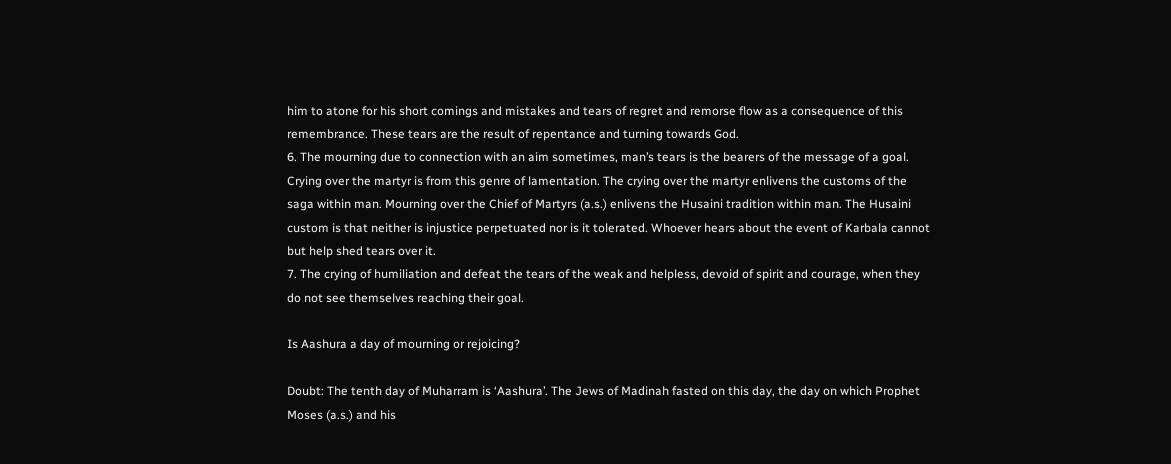him to atone for his short comings and mistakes and tears of regret and remorse flow as a consequence of this remembrance. These tears are the result of repentance and turning towards God.
6. The mourning due to connection with an aim sometimes, man’s tears is the bearers of the message of a goal. Crying over the martyr is from this genre of lamentation. The crying over the martyr enlivens the customs of the saga within man. Mourning over the Chief of Martyrs (a.s.) enlivens the Husaini tradition within man. The Husaini custom is that neither is injustice perpetuated nor is it tolerated. Whoever hears about the event of Karbala cannot but help shed tears over it.
7. The crying of humiliation and defeat the tears of the weak and helpless, devoid of spirit and courage, when they do not see themselves reaching their goal.

Is Aashura a day of mourning or rejoicing?

Doubt: The tenth day of Muharram is ‘Aashura’. The Jews of Madinah fasted on this day, the day on which Prophet Moses (a.s.) and his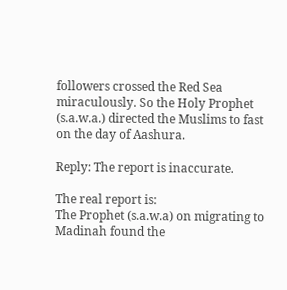followers crossed the Red Sea miraculously. So the Holy Prophet (s.a.w.a.) directed the Muslims to fast on the day of Aashura.

Reply: The report is inaccurate.

The real report is:
The Prophet (s.a.w.a) on migrating to Madinah found the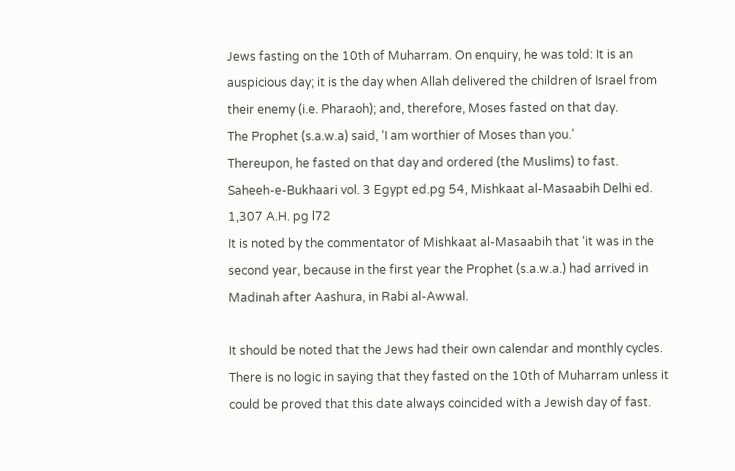Jews fasting on the 10th of Muharram. On enquiry, he was told: It is an auspicious day; it is the day when Allah delivered the children of Israel from their enemy (i.e. Pharaoh); and, therefore, Moses fasted on that day.
The Prophet (s.a.w.a) said, ‘I am worthier of Moses than you.’
Thereupon, he fasted on that day and ordered (the Muslims) to fast.
Saheeh-e-Bukhaari vol. 3 Egypt ed.pg 54, Mishkaat al-Masaabih Delhi ed. 1,307 A.H. pg l72
It is noted by the commentator of Mishkaat al-Masaabih that ‘it was in the second year, because in the first year the Prophet (s.a.w.a.) had arrived in Madinah after Aashura, in Rabi al-Awwal.

It should be noted that the Jews had their own calendar and monthly cycles. There is no logic in saying that they fasted on the 10th of Muharram unless it could be proved that this date always coincided with a Jewish day of fast.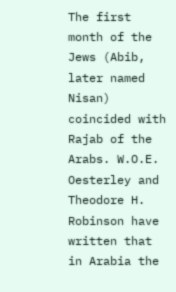The first month of the Jews (Abib, later named Nisan) coincided with Rajab of the Arabs. W.O.E. Oesterley and Theodore H. Robinson have written that in Arabia the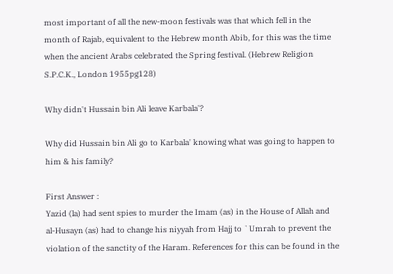most important of all the new-moon festivals was that which fell in the month of Rajab, equivalent to the Hebrew month Abib, for this was the time when the ancient Arabs celebrated the Spring festival. (Hebrew Religion S.P.C.K., London 1955pg128)

Why didn't Hussain bin Ali leave Karbala'?

Why did Hussain bin Ali go to Karbala' knowing what was going to happen to him & his family?

First Answer :
Yazid (la) had sent spies to murder the Imam (as) in the House of Allah and al-Husayn (as) had to change his niyyah from Hajj to `Umrah to prevent the violation of the sanctity of the Haram. References for this can be found in the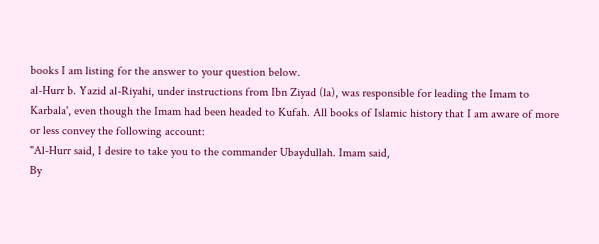books I am listing for the answer to your question below.
al-Hurr b. Yazid al-Riyahi, under instructions from Ibn Ziyad (la), was responsible for leading the Imam to Karbala', even though the Imam had been headed to Kufah. All books of Islamic history that I am aware of more or less convey the following account:
"Al-Hurr said, I desire to take you to the commander Ubaydullah. Imam said,
By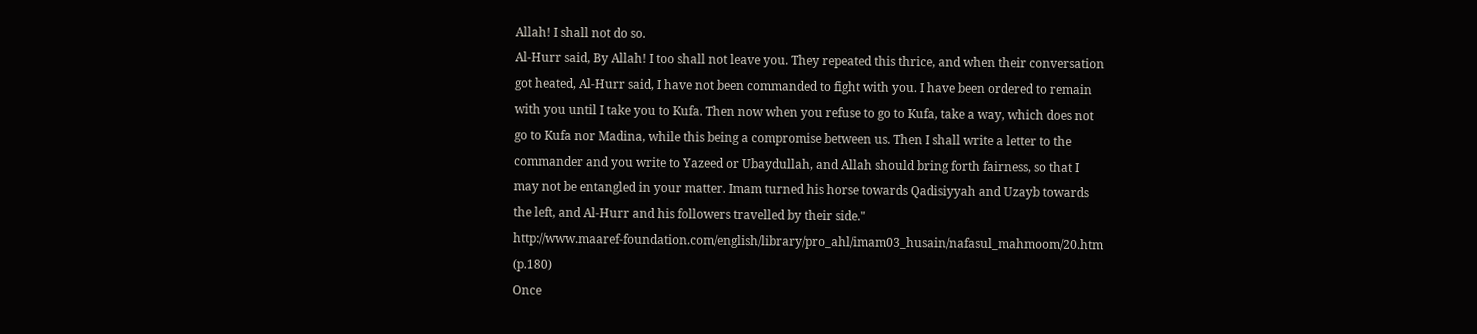Allah! I shall not do so.
Al-Hurr said, By Allah! I too shall not leave you. They repeated this thrice, and when their conversation got heated, Al-Hurr said, I have not been commanded to fight with you. I have been ordered to remain with you until I take you to Kufa. Then now when you refuse to go to Kufa, take a way, which does not go to Kufa nor Madina, while this being a compromise between us. Then I shall write a letter to the commander and you write to Yazeed or Ubaydullah, and Allah should bring forth fairness, so that I may not be entangled in your matter. Imam turned his horse towards Qadisiyyah and Uzayb towards the left, and Al-Hurr and his followers travelled by their side."
http://www.maaref-foundation.com/english/library/pro_ahl/imam03_husain/nafasul_mahmoom/20.htm (p.180)
Once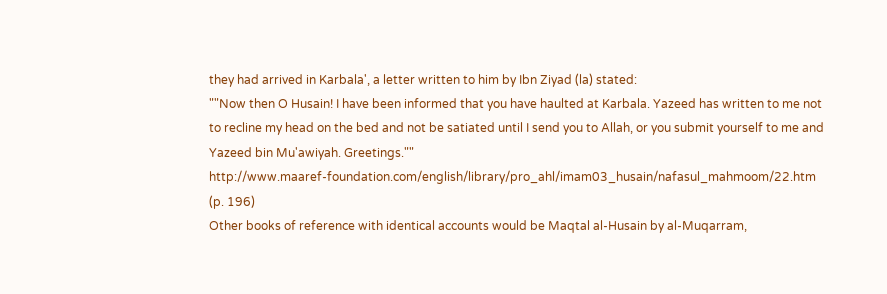they had arrived in Karbala', a letter written to him by Ibn Ziyad (la) stated:
""Now then O Husain! I have been informed that you have haulted at Karbala. Yazeed has written to me not to recline my head on the bed and not be satiated until I send you to Allah, or you submit yourself to me and Yazeed bin Mu'awiyah. Greetings.""
http://www.maaref-foundation.com/english/library/pro_ahl/imam03_husain/nafasul_mahmoom/22.htm (p. 196)
Other books of reference with identical accounts would be Maqtal al-Husain by al-Muqarram,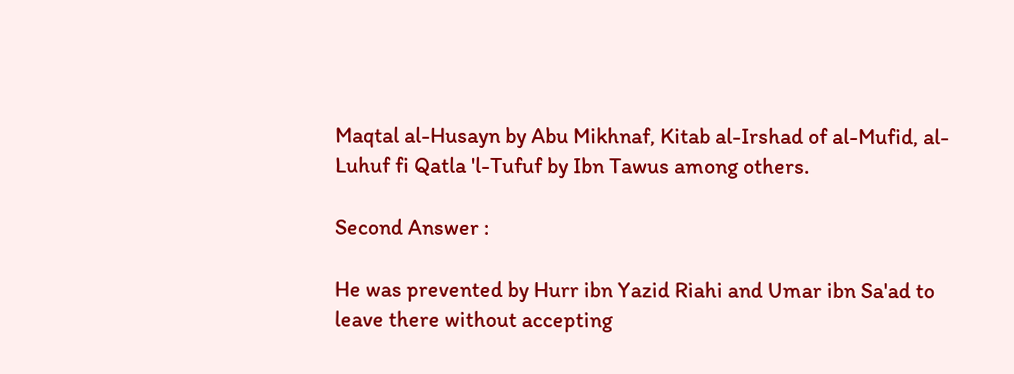Maqtal al-Husayn by Abu Mikhnaf, Kitab al-Irshad of al-Mufid, al-Luhuf fi Qatla 'l-Tufuf by Ibn Tawus among others.

Second Answer :

He was prevented by Hurr ibn Yazid Riahi and Umar ibn Sa'ad to leave there without accepting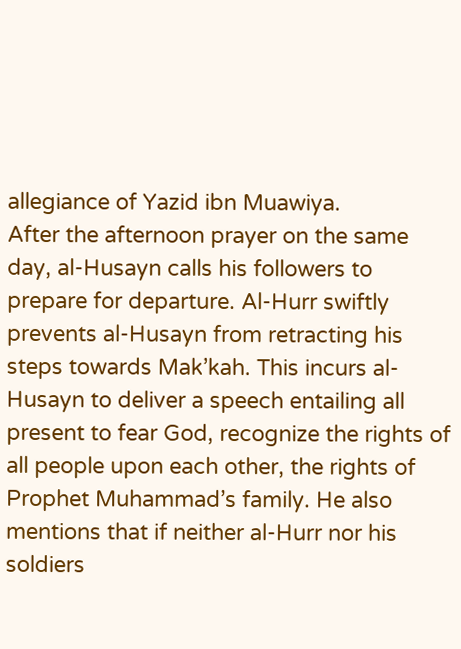allegiance of Yazid ibn Muawiya.
After the afternoon prayer on the same day, al-Husayn calls his followers to prepare for departure. Al-Hurr swiftly prevents al-Husayn from retracting his steps towards Mak’kah. This incurs al-Husayn to deliver a speech entailing all present to fear God, recognize the rights of all people upon each other, the rights of Prophet Muhammad’s family. He also mentions that if neither al-Hurr nor his soldiers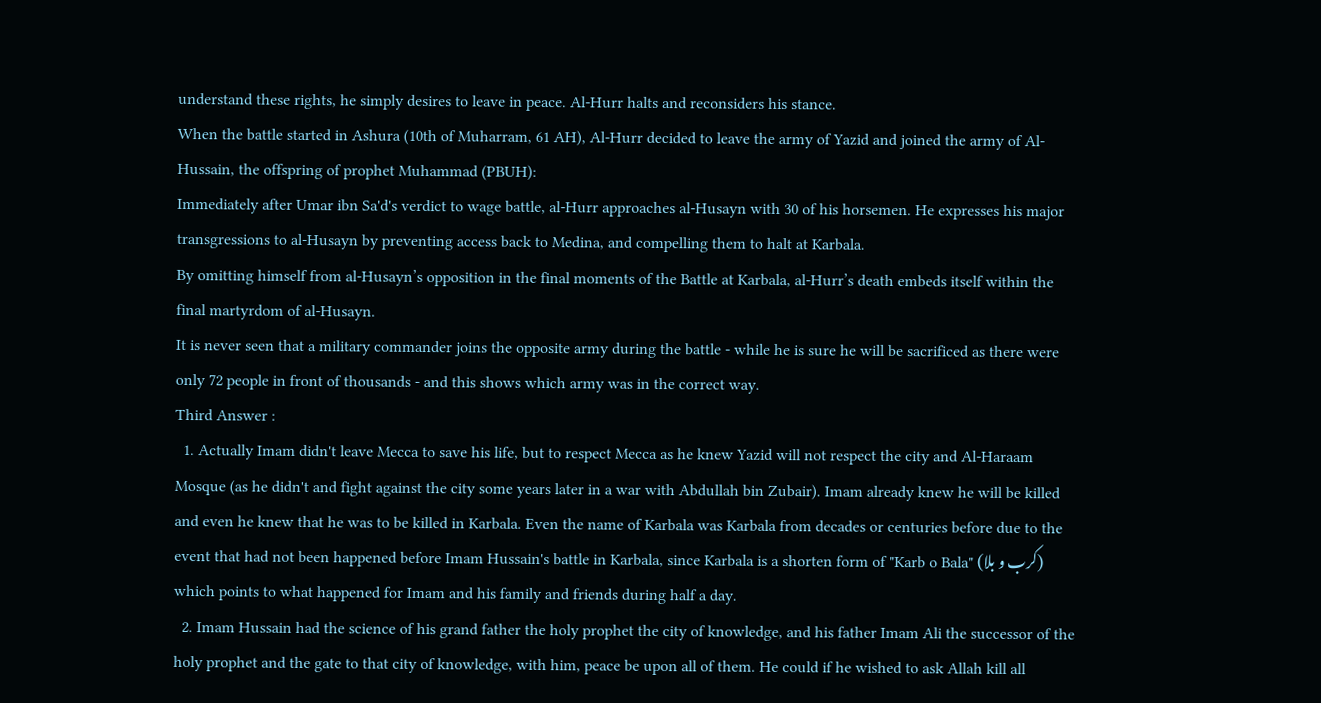understand these rights, he simply desires to leave in peace. Al-Hurr halts and reconsiders his stance.
When the battle started in Ashura (10th of Muharram, 61 AH), Al-Hurr decided to leave the army of Yazid and joined the army of Al-Hussain, the offspring of prophet Muhammad (PBUH):
Immediately after Umar ibn Sa'd's verdict to wage battle, al-Hurr approaches al-Husayn with 30 of his horsemen. He expresses his major transgressions to al-Husayn by preventing access back to Medina, and compelling them to halt at Karbala.
By omitting himself from al-Husayn’s opposition in the final moments of the Battle at Karbala, al-Hurr’s death embeds itself within the final martyrdom of al-Husayn.
It is never seen that a military commander joins the opposite army during the battle - while he is sure he will be sacrificed as there were only 72 people in front of thousands - and this shows which army was in the correct way.
Third Answer :
  1. Actually Imam didn't leave Mecca to save his life, but to respect Mecca as he knew Yazid will not respect the city and Al-Haraam Mosque (as he didn't and fight against the city some years later in a war with Abdullah bin Zubair). Imam already knew he will be killed and even he knew that he was to be killed in Karbala. Even the name of Karbala was Karbala from decades or centuries before due to the event that had not been happened before Imam Hussain's battle in Karbala, since Karbala is a shorten form of "Karb o Bala" (کرب و بلا) which points to what happened for Imam and his family and friends during half a day.
  2. Imam Hussain had the science of his grand father the holy prophet the city of knowledge, and his father Imam Ali the successor of the holy prophet and the gate to that city of knowledge, with him, peace be upon all of them. He could if he wished to ask Allah kill all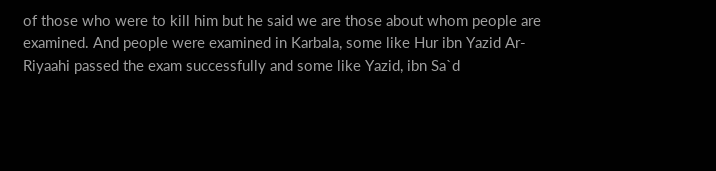of those who were to kill him but he said we are those about whom people are examined. And people were examined in Karbala, some like Hur ibn Yazid Ar-Riyaahi passed the exam successfully and some like Yazid, ibn Sa`d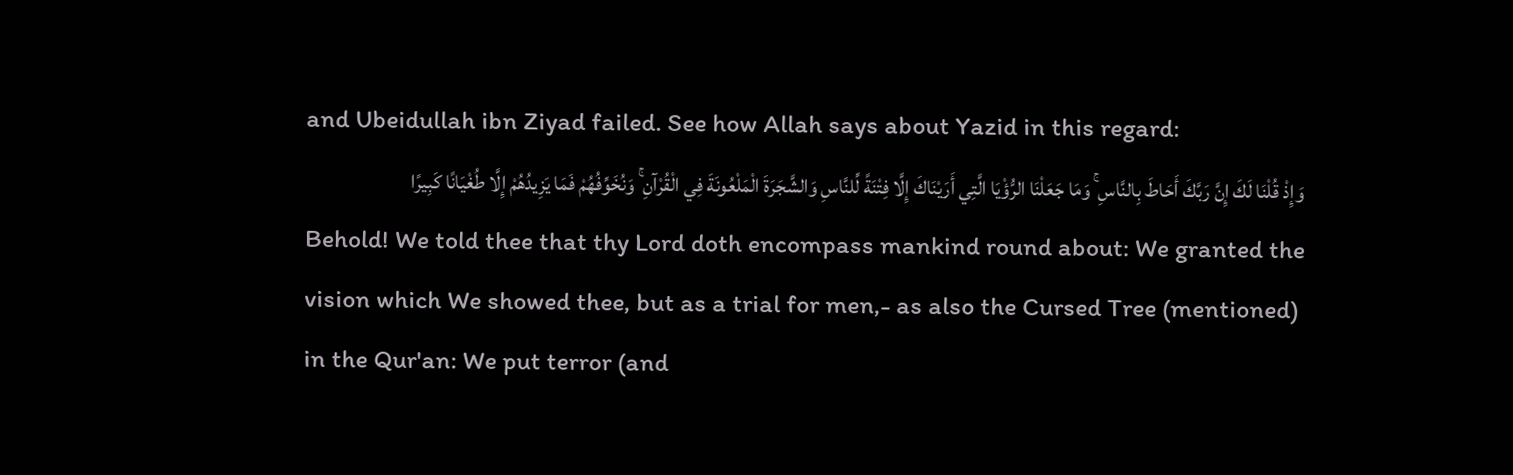and Ubeidullah ibn Ziyad failed. See how Allah says about Yazid in this regard:
وَإِذْ قُلْنَا لَكَ إِنَّ رَبَّكَ أَحَاطَ بِالنَّاسِ ۚ وَمَا جَعَلْنَا الرُّؤْيَا الَّتِي أَرَيْنَاكَ إِلَّا فِتْنَةً لِّلنَّاسِ وَالشَّجَرَةَ الْمَلْعُونَةَ فِي الْقُرْآنِ ۚ وَنُخَوِّفُهُمْ فَمَا يَزِيدُهُمْ إِلَّا طُغْيَانًا كَبِيرًا
Behold! We told thee that thy Lord doth encompass mankind round about: We granted the vision which We showed thee, but as a trial for men,- as also the Cursed Tree (mentioned) in the Qur'an: We put terror (and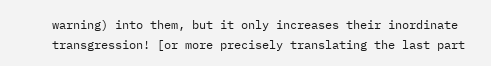warning) into them, but it only increases their inordinate transgression! [or more precisely translating the last part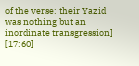of the verse: their Yazid was nothing but an inordinate transgression] [17:60]